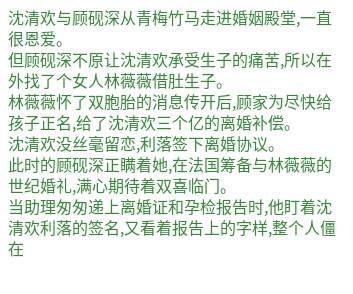沈清欢与顾砚深从青梅竹马走进婚姻殿堂,一直很恩爱。
但顾砚深不原让沈清欢承受生子的痛苦,所以在外找了个女人林薇薇借肚生子。
林薇薇怀了双胞胎的消息传开后,顾家为尽快给孩子正名,给了沈清欢三个亿的离婚补偿。
沈清欢没丝毫留恋,利落签下离婚协议。
此时的顾砚深正瞒着她,在法国筹备与林薇薇的世纪婚礼,满心期待着双喜临门。
当助理匆匆递上离婚证和孕检报告时,他盯着沈清欢利落的签名,又看着报告上的字样,整个人僵在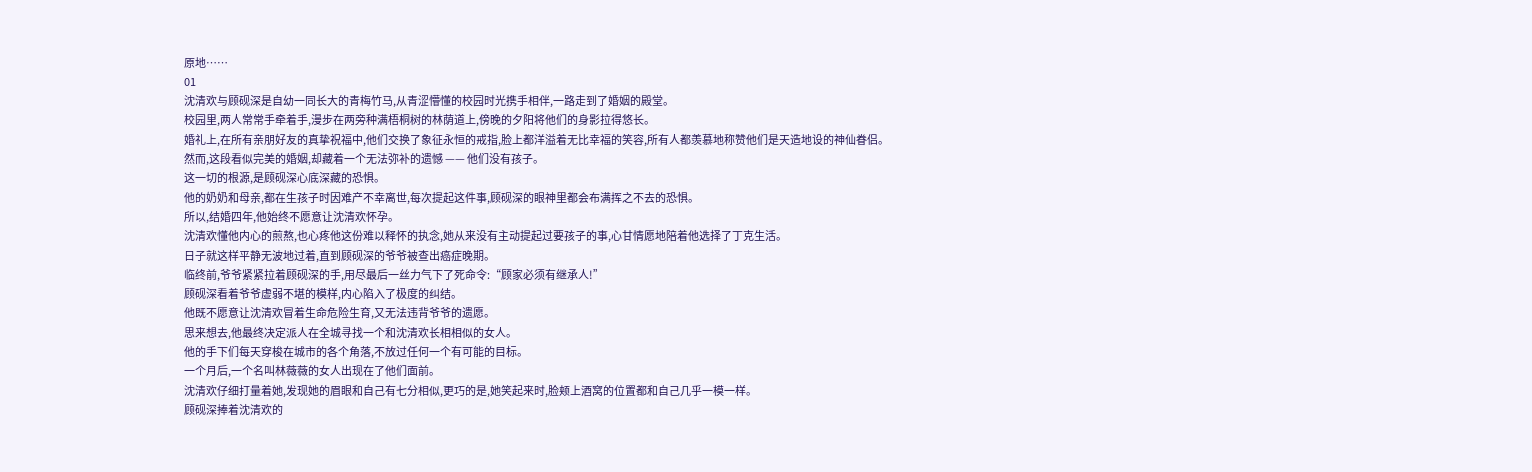原地……
01
沈清欢与顾砚深是自幼一同长大的青梅竹马,从青涩懵懂的校园时光携手相伴,一路走到了婚姻的殿堂。
校园里,两人常常手牵着手,漫步在两旁种满梧桐树的林荫道上,傍晚的夕阳将他们的身影拉得悠长。
婚礼上,在所有亲朋好友的真挚祝福中,他们交换了象征永恒的戒指,脸上都洋溢着无比幸福的笑容,所有人都羡慕地称赞他们是天造地设的神仙眷侣。
然而,这段看似完美的婚姻,却藏着一个无法弥补的遗憾 —— 他们没有孩子。
这一切的根源,是顾砚深心底深藏的恐惧。
他的奶奶和母亲,都在生孩子时因难产不幸离世,每次提起这件事,顾砚深的眼神里都会布满挥之不去的恐惧。
所以,结婚四年,他始终不愿意让沈清欢怀孕。
沈清欢懂他内心的煎熬,也心疼他这份难以释怀的执念,她从来没有主动提起过要孩子的事,心甘情愿地陪着他选择了丁克生活。
日子就这样平静无波地过着,直到顾砚深的爷爷被查出癌症晚期。
临终前,爷爷紧紧拉着顾砚深的手,用尽最后一丝力气下了死命令:“顾家必须有继承人!”
顾砚深看着爷爷虚弱不堪的模样,内心陷入了极度的纠结。
他既不愿意让沈清欢冒着生命危险生育,又无法违背爷爷的遗愿。
思来想去,他最终决定派人在全城寻找一个和沈清欢长相相似的女人。
他的手下们每天穿梭在城市的各个角落,不放过任何一个有可能的目标。
一个月后,一个名叫林薇薇的女人出现在了他们面前。
沈清欢仔细打量着她,发现她的眉眼和自己有七分相似,更巧的是,她笑起来时,脸颊上酒窝的位置都和自己几乎一模一样。
顾砚深捧着沈清欢的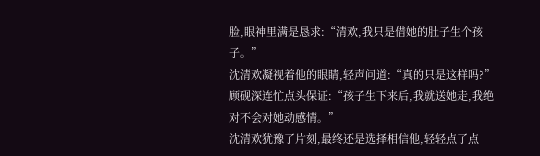脸,眼神里满是恳求:“清欢,我只是借她的肚子生个孩子。”
沈清欢凝视着他的眼睛,轻声问道:“真的只是这样吗?”
顾砚深连忙点头保证:“孩子生下来后,我就送她走,我绝对不会对她动感情。”
沈清欢犹豫了片刻,最终还是选择相信他,轻轻点了点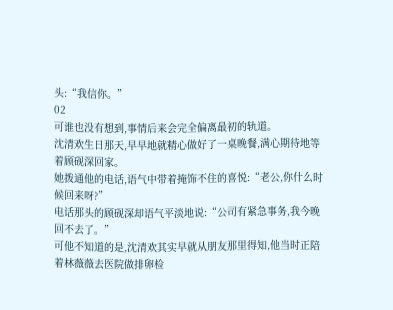头:“我信你。”
02
可谁也没有想到,事情后来会完全偏离最初的轨道。
沈清欢生日那天,早早地就精心做好了一桌晚餐,满心期待地等着顾砚深回家。
她拨通他的电话,语气中带着掩饰不住的喜悦:“老公,你什么时候回来呀?”
电话那头的顾砚深却语气平淡地说:“公司有紧急事务,我今晚回不去了。”
可他不知道的是,沈清欢其实早就从朋友那里得知,他当时正陪着林薇薇去医院做排卵检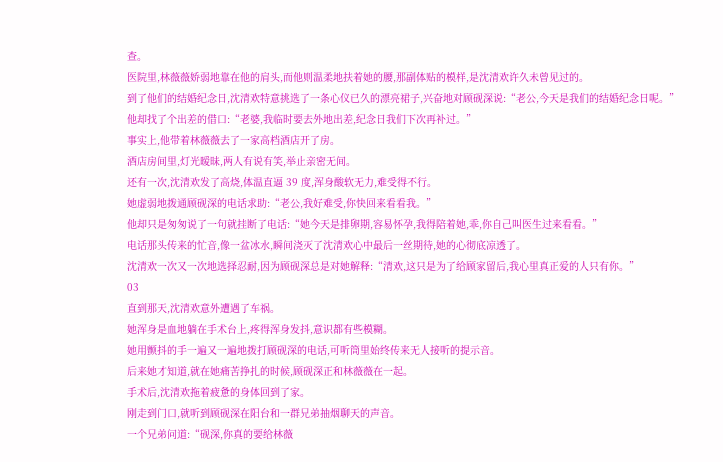查。
医院里,林薇薇娇弱地靠在他的肩头,而他则温柔地扶着她的腰,那副体贴的模样,是沈清欢许久未曾见过的。
到了他们的结婚纪念日,沈清欢特意挑选了一条心仪已久的漂亮裙子,兴奋地对顾砚深说:“老公,今天是我们的结婚纪念日呢。”
他却找了个出差的借口:“老婆,我临时要去外地出差,纪念日我们下次再补过。”
事实上,他带着林薇薇去了一家高档酒店开了房。
酒店房间里,灯光暧昧,两人有说有笑,举止亲密无间。
还有一次,沈清欢发了高烧,体温直逼 39 度,浑身酸软无力,难受得不行。
她虚弱地拨通顾砚深的电话求助:“老公,我好难受,你快回来看看我。”
他却只是匆匆说了一句就挂断了电话:“她今天是排卵期,容易怀孕,我得陪着她,乖,你自己叫医生过来看看。”
电话那头传来的忙音,像一盆冰水,瞬间浇灭了沈清欢心中最后一丝期待,她的心彻底凉透了。
沈清欢一次又一次地选择忍耐,因为顾砚深总是对她解释:“清欢,这只是为了给顾家留后,我心里真正爱的人只有你。”
03
直到那天,沈清欢意外遭遇了车祸。
她浑身是血地躺在手术台上,疼得浑身发抖,意识都有些模糊。
她用颤抖的手一遍又一遍地拨打顾砚深的电话,可听筒里始终传来无人接听的提示音。
后来她才知道,就在她痛苦挣扎的时候,顾砚深正和林薇薇在一起。
手术后,沈清欢拖着疲惫的身体回到了家。
刚走到门口,就听到顾砚深在阳台和一群兄弟抽烟聊天的声音。
一个兄弟问道:“砚深,你真的要给林薇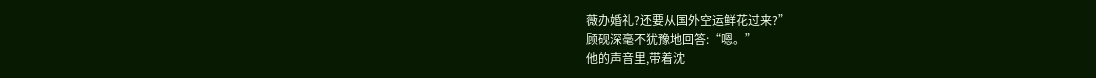薇办婚礼?还要从国外空运鲜花过来?”
顾砚深毫不犹豫地回答:“嗯。”
他的声音里,带着沈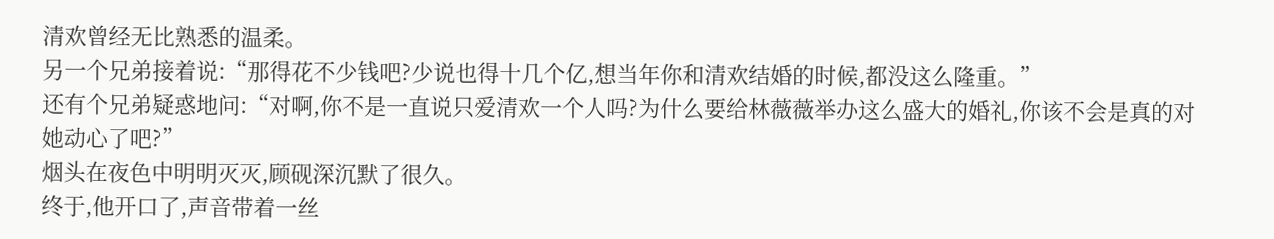清欢曾经无比熟悉的温柔。
另一个兄弟接着说:“那得花不少钱吧?少说也得十几个亿,想当年你和清欢结婚的时候,都没这么隆重。”
还有个兄弟疑惑地问:“对啊,你不是一直说只爱清欢一个人吗?为什么要给林薇薇举办这么盛大的婚礼,你该不会是真的对她动心了吧?”
烟头在夜色中明明灭灭,顾砚深沉默了很久。
终于,他开口了,声音带着一丝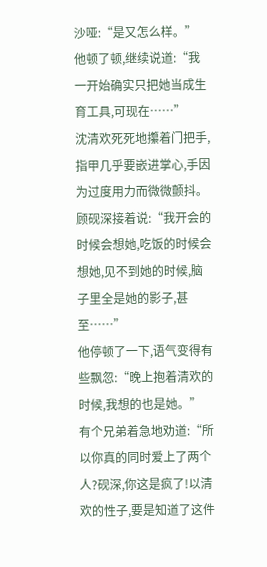沙哑:“是又怎么样。”
他顿了顿,继续说道:“我一开始确实只把她当成生育工具,可现在……”
沈清欢死死地攥着门把手,指甲几乎要嵌进掌心,手因为过度用力而微微颤抖。
顾砚深接着说:“我开会的时候会想她,吃饭的时候会想她,见不到她的时候,脑子里全是她的影子,甚至……”
他停顿了一下,语气变得有些飘忽:“晚上抱着清欢的时候,我想的也是她。”
有个兄弟着急地劝道:“所以你真的同时爱上了两个人?砚深,你这是疯了!以清欢的性子,要是知道了这件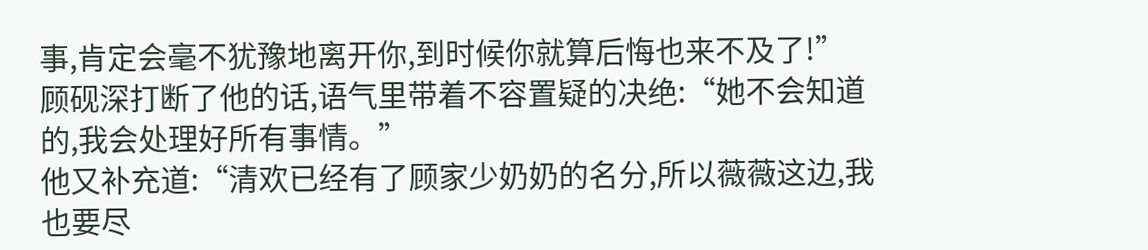事,肯定会毫不犹豫地离开你,到时候你就算后悔也来不及了!”
顾砚深打断了他的话,语气里带着不容置疑的决绝:“她不会知道的,我会处理好所有事情。”
他又补充道:“清欢已经有了顾家少奶奶的名分,所以薇薇这边,我也要尽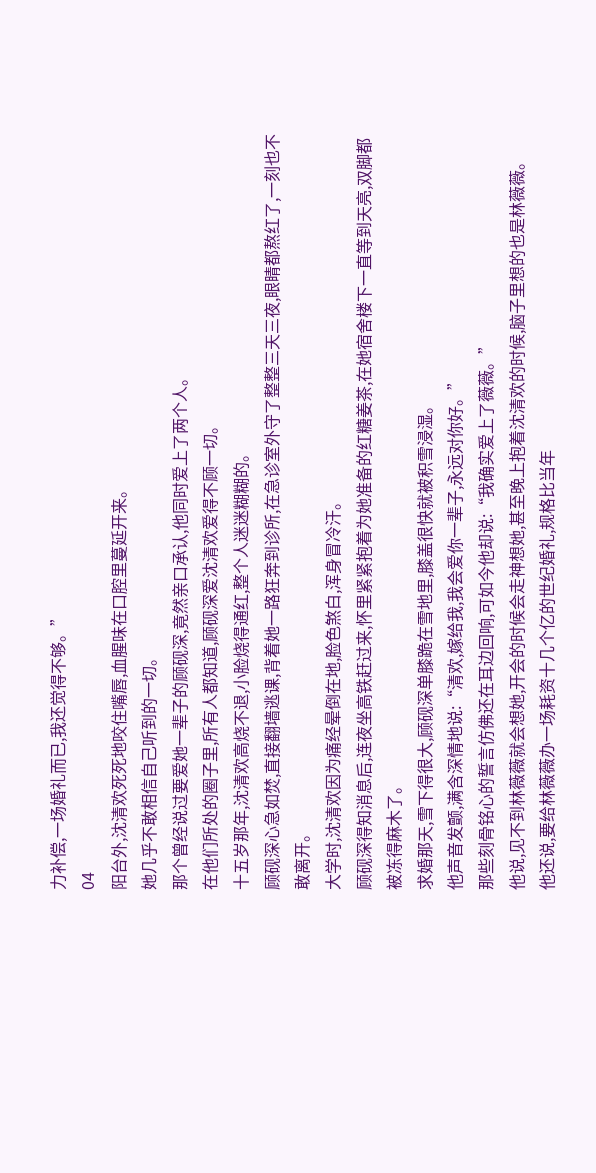力补偿,一场婚礼而已,我还觉得不够。”
04
阳台外,沈清欢死死地咬住嘴唇,血腥味在口腔里蔓延开来。
她几乎不敢相信自己听到的一切。
那个曾经说过要爱她一辈子的顾砚深,竟然亲口承认,他同时爱上了两个人。
在他们所处的圈子里,所有人都知道,顾砚深爱沈清欢爱得不顾一切。
十五岁那年,沈清欢高烧不退,小脸烧得通红,整个人迷迷糊糊的。
顾砚深心急如焚,直接翻墙逃课,背着她一路狂奔到诊所,在急诊室外守了整整三天三夜,眼睛都熬红了,一刻也不敢离开。
大学时,沈清欢因为痛经晕倒在地,脸色煞白,浑身冒冷汗。
顾砚深得知消息后,连夜坐高铁赶过来,怀里紧紧抱着为她准备的红糖姜茶,在她宿舍楼下一直等到天亮,双脚都被冻得麻木了。
求婚那天,雪下得很大,顾砚深单膝跪在雪地里,膝盖很快就被积雪浸湿。
他声音发颤,满含深情地说:“清欢,嫁给我,我会爱你一辈子,永远对你好。”
那些刻骨铭心的誓言仿佛还在耳边回响,可如今他却说:“我确实爱上了薇薇。”
他说,见不到林薇薇就会想她,开会的时候会走神想她,甚至晚上抱着沈清欢的时候,脑子里想的也是林薇薇。
他还说,要给林薇薇办一场耗资十几个亿的世纪婚礼,规格比当年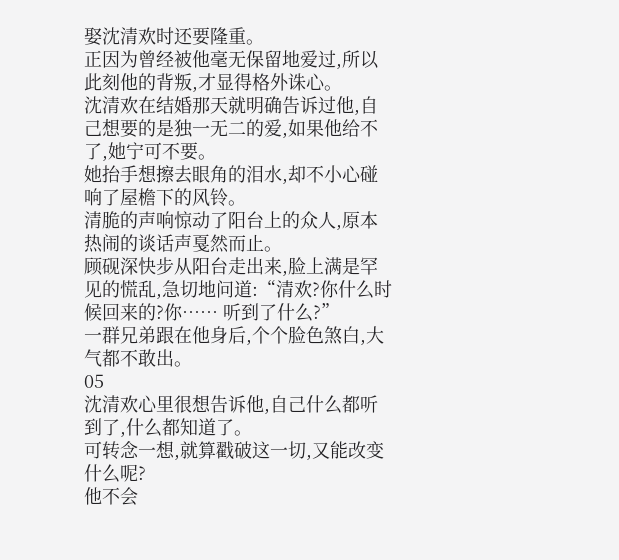娶沈清欢时还要隆重。
正因为曾经被他毫无保留地爱过,所以此刻他的背叛,才显得格外诛心。
沈清欢在结婚那天就明确告诉过他,自己想要的是独一无二的爱,如果他给不了,她宁可不要。
她抬手想擦去眼角的泪水,却不小心碰响了屋檐下的风铃。
清脆的声响惊动了阳台上的众人,原本热闹的谈话声戛然而止。
顾砚深快步从阳台走出来,脸上满是罕见的慌乱,急切地问道:“清欢?你什么时候回来的?你…… 听到了什么?”
一群兄弟跟在他身后,个个脸色煞白,大气都不敢出。
05
沈清欢心里很想告诉他,自己什么都听到了,什么都知道了。
可转念一想,就算戳破这一切,又能改变什么呢?
他不会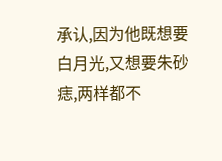承认,因为他既想要白月光,又想要朱砂痣,两样都不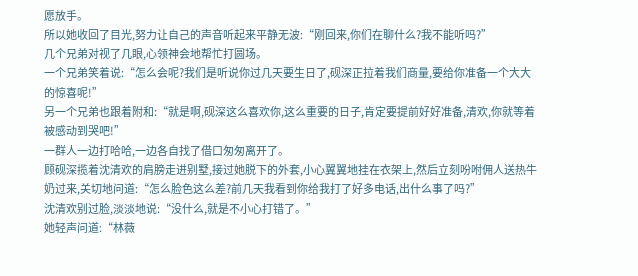愿放手。
所以她收回了目光,努力让自己的声音听起来平静无波:“刚回来,你们在聊什么?我不能听吗?”
几个兄弟对视了几眼,心领神会地帮忙打圆场。
一个兄弟笑着说:“怎么会呢?我们是听说你过几天要生日了,砚深正拉着我们商量,要给你准备一个大大的惊喜呢!”
另一个兄弟也跟着附和:“就是啊,砚深这么喜欢你,这么重要的日子,肯定要提前好好准备,清欢,你就等着被感动到哭吧!”
一群人一边打哈哈,一边各自找了借口匆匆离开了。
顾砚深揽着沈清欢的肩膀走进别墅,接过她脱下的外套,小心翼翼地挂在衣架上,然后立刻吩咐佣人送热牛奶过来,关切地问道:“怎么脸色这么差?前几天我看到你给我打了好多电话,出什么事了吗?”
沈清欢别过脸,淡淡地说:“没什么,就是不小心打错了。”
她轻声问道:“林薇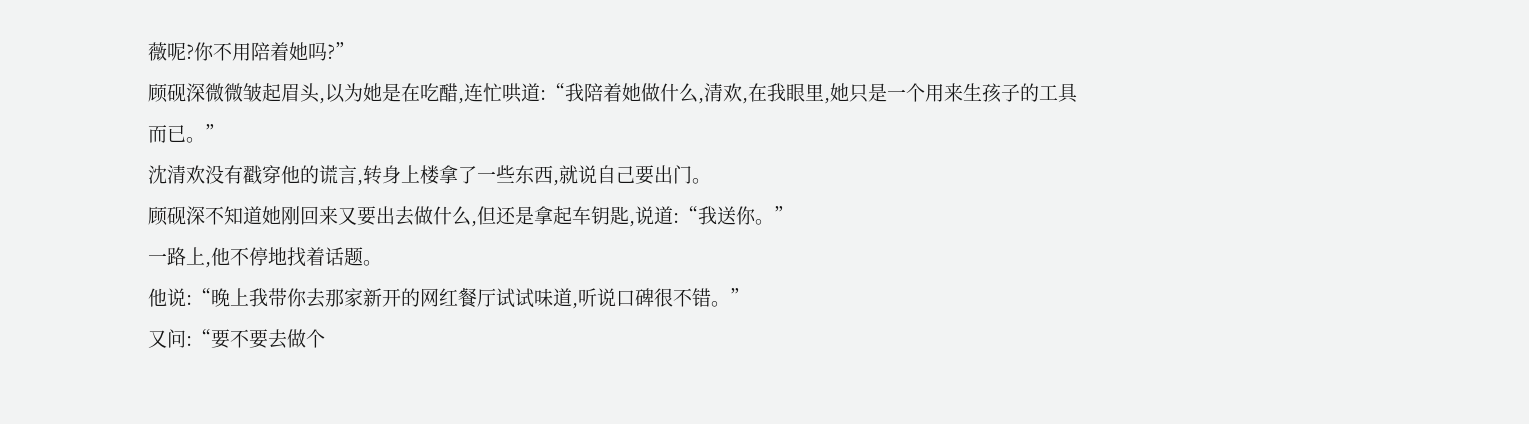薇呢?你不用陪着她吗?”
顾砚深微微皱起眉头,以为她是在吃醋,连忙哄道:“我陪着她做什么,清欢,在我眼里,她只是一个用来生孩子的工具而已。”
沈清欢没有戳穿他的谎言,转身上楼拿了一些东西,就说自己要出门。
顾砚深不知道她刚回来又要出去做什么,但还是拿起车钥匙,说道:“我送你。”
一路上,他不停地找着话题。
他说:“晚上我带你去那家新开的网红餐厅试试味道,听说口碑很不错。”
又问:“要不要去做个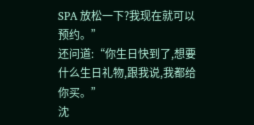SPA 放松一下?我现在就可以预约。”
还问道:“你生日快到了,想要什么生日礼物,跟我说,我都给你买。”
沈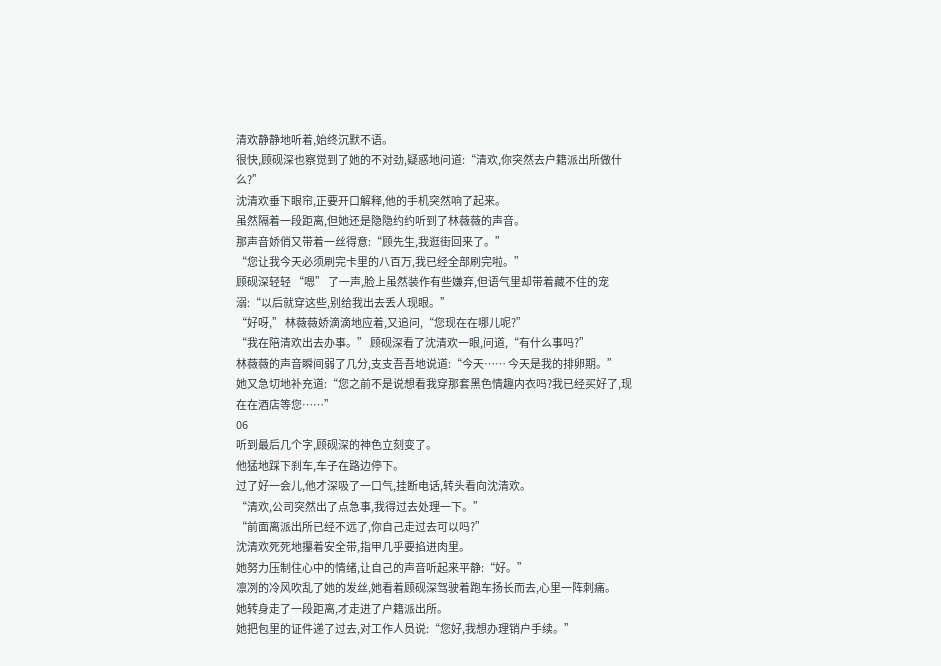清欢静静地听着,始终沉默不语。
很快,顾砚深也察觉到了她的不对劲,疑惑地问道:“清欢,你突然去户籍派出所做什么?”
沈清欢垂下眼帘,正要开口解释,他的手机突然响了起来。
虽然隔着一段距离,但她还是隐隐约约听到了林薇薇的声音。
那声音娇俏又带着一丝得意:“顾先生,我逛街回来了。”
“您让我今天必须刷完卡里的八百万,我已经全部刷完啦。”
顾砚深轻轻 “嗯” 了一声,脸上虽然装作有些嫌弃,但语气里却带着藏不住的宠溺:“以后就穿这些,别给我出去丢人现眼。”
“好呀,” 林薇薇娇滴滴地应着,又追问,“您现在在哪儿呢?”
“我在陪清欢出去办事。” 顾砚深看了沈清欢一眼,问道,“有什么事吗?”
林薇薇的声音瞬间弱了几分,支支吾吾地说道:“今天…… 今天是我的排卵期。”
她又急切地补充道:“您之前不是说想看我穿那套黑色情趣内衣吗?我已经买好了,现在在酒店等您……”
06
听到最后几个字,顾砚深的神色立刻变了。
他猛地踩下刹车,车子在路边停下。
过了好一会儿,他才深吸了一口气,挂断电话,转头看向沈清欢。
“清欢,公司突然出了点急事,我得过去处理一下。”
“前面离派出所已经不远了,你自己走过去可以吗?”
沈清欢死死地攥着安全带,指甲几乎要掐进肉里。
她努力压制住心中的情绪,让自己的声音听起来平静:“好。”
凛冽的冷风吹乱了她的发丝,她看着顾砚深驾驶着跑车扬长而去,心里一阵刺痛。
她转身走了一段距离,才走进了户籍派出所。
她把包里的证件递了过去,对工作人员说:“您好,我想办理销户手续。”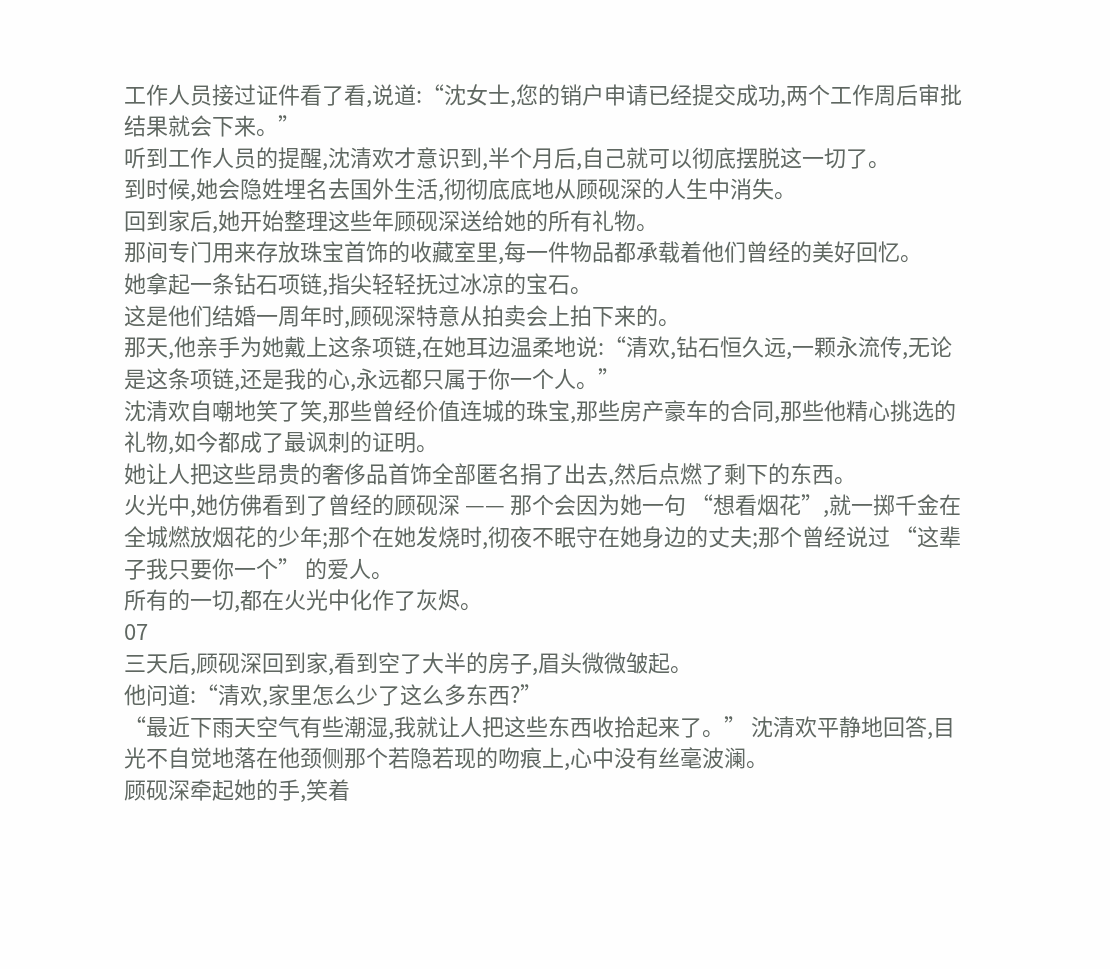工作人员接过证件看了看,说道:“沈女士,您的销户申请已经提交成功,两个工作周后审批结果就会下来。”
听到工作人员的提醒,沈清欢才意识到,半个月后,自己就可以彻底摆脱这一切了。
到时候,她会隐姓埋名去国外生活,彻彻底底地从顾砚深的人生中消失。
回到家后,她开始整理这些年顾砚深送给她的所有礼物。
那间专门用来存放珠宝首饰的收藏室里,每一件物品都承载着他们曾经的美好回忆。
她拿起一条钻石项链,指尖轻轻抚过冰凉的宝石。
这是他们结婚一周年时,顾砚深特意从拍卖会上拍下来的。
那天,他亲手为她戴上这条项链,在她耳边温柔地说:“清欢,钻石恒久远,一颗永流传,无论是这条项链,还是我的心,永远都只属于你一个人。”
沈清欢自嘲地笑了笑,那些曾经价值连城的珠宝,那些房产豪车的合同,那些他精心挑选的礼物,如今都成了最讽刺的证明。
她让人把这些昂贵的奢侈品首饰全部匿名捐了出去,然后点燃了剩下的东西。
火光中,她仿佛看到了曾经的顾砚深 —— 那个会因为她一句 “想看烟花”,就一掷千金在全城燃放烟花的少年;那个在她发烧时,彻夜不眠守在她身边的丈夫;那个曾经说过 “这辈子我只要你一个” 的爱人。
所有的一切,都在火光中化作了灰烬。
07
三天后,顾砚深回到家,看到空了大半的房子,眉头微微皱起。
他问道:“清欢,家里怎么少了这么多东西?”
“最近下雨天空气有些潮湿,我就让人把这些东西收拾起来了。” 沈清欢平静地回答,目光不自觉地落在他颈侧那个若隐若现的吻痕上,心中没有丝毫波澜。
顾砚深牵起她的手,笑着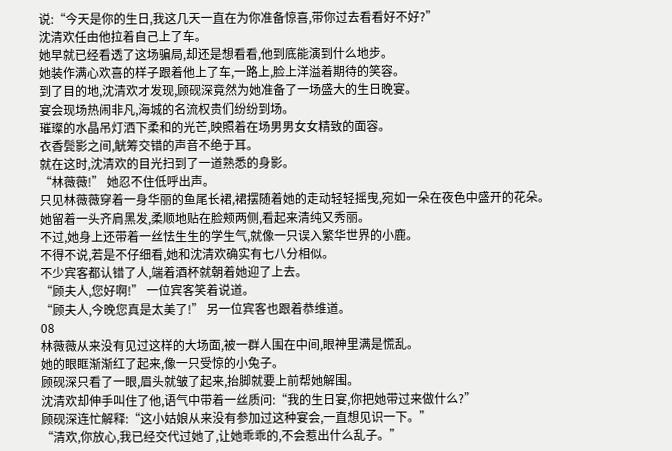说:“今天是你的生日,我这几天一直在为你准备惊喜,带你过去看看好不好?”
沈清欢任由他拉着自己上了车。
她早就已经看透了这场骗局,却还是想看看,他到底能演到什么地步。
她装作满心欢喜的样子跟着他上了车,一路上,脸上洋溢着期待的笑容。
到了目的地,沈清欢才发现,顾砚深竟然为她准备了一场盛大的生日晚宴。
宴会现场热闹非凡,海城的名流权贵们纷纷到场。
璀璨的水晶吊灯洒下柔和的光芒,映照着在场男男女女精致的面容。
衣香鬓影之间,觥筹交错的声音不绝于耳。
就在这时,沈清欢的目光扫到了一道熟悉的身影。
“林薇薇!” 她忍不住低呼出声。
只见林薇薇穿着一身华丽的鱼尾长裙,裙摆随着她的走动轻轻摇曳,宛如一朵在夜色中盛开的花朵。
她留着一头齐肩黑发,柔顺地贴在脸颊两侧,看起来清纯又秀丽。
不过,她身上还带着一丝怯生生的学生气,就像一只误入繁华世界的小鹿。
不得不说,若是不仔细看,她和沈清欢确实有七八分相似。
不少宾客都认错了人,端着酒杯就朝着她迎了上去。
“顾夫人,您好啊!” 一位宾客笑着说道。
“顾夫人,今晚您真是太美了!” 另一位宾客也跟着恭维道。
08
林薇薇从来没有见过这样的大场面,被一群人围在中间,眼神里满是慌乱。
她的眼眶渐渐红了起来,像一只受惊的小兔子。
顾砚深只看了一眼,眉头就皱了起来,抬脚就要上前帮她解围。
沈清欢却伸手叫住了他,语气中带着一丝质问:“我的生日宴,你把她带过来做什么?”
顾砚深连忙解释:“这小姑娘从来没有参加过这种宴会,一直想见识一下。”
“清欢,你放心,我已经交代过她了,让她乖乖的,不会惹出什么乱子。”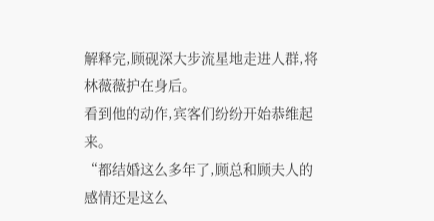解释完,顾砚深大步流星地走进人群,将林薇薇护在身后。
看到他的动作,宾客们纷纷开始恭维起来。
“都结婚这么多年了,顾总和顾夫人的感情还是这么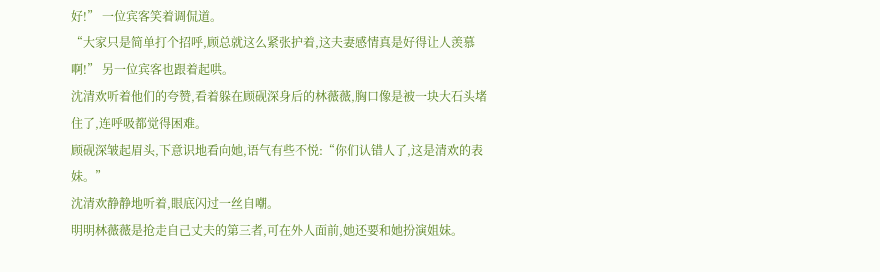好!” 一位宾客笑着调侃道。
“大家只是简单打个招呼,顾总就这么紧张护着,这夫妻感情真是好得让人羡慕啊!” 另一位宾客也跟着起哄。
沈清欢听着他们的夸赞,看着躲在顾砚深身后的林薇薇,胸口像是被一块大石头堵住了,连呼吸都觉得困难。
顾砚深皱起眉头,下意识地看向她,语气有些不悦:“你们认错人了,这是清欢的表妹。”
沈清欢静静地听着,眼底闪过一丝自嘲。
明明林薇薇是抢走自己丈夫的第三者,可在外人面前,她还要和她扮演姐妹。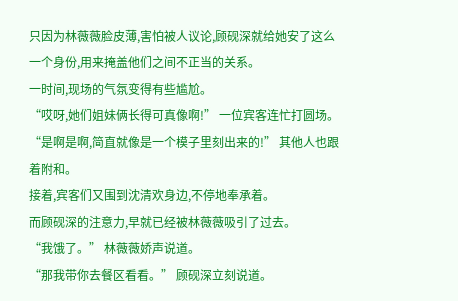只因为林薇薇脸皮薄,害怕被人议论,顾砚深就给她安了这么一个身份,用来掩盖他们之间不正当的关系。
一时间,现场的气氛变得有些尴尬。
“哎呀,她们姐妹俩长得可真像啊!” 一位宾客连忙打圆场。
“是啊是啊,简直就像是一个模子里刻出来的!” 其他人也跟着附和。
接着,宾客们又围到沈清欢身边,不停地奉承着。
而顾砚深的注意力,早就已经被林薇薇吸引了过去。
“我饿了。” 林薇薇娇声说道。
“那我带你去餐区看看。” 顾砚深立刻说道。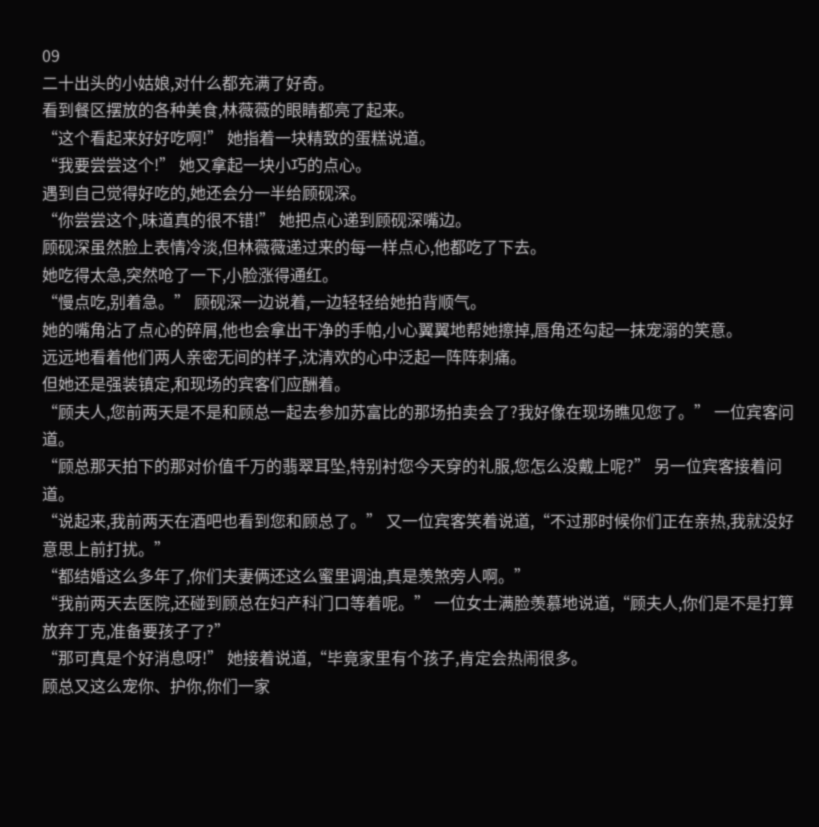09
二十出头的小姑娘,对什么都充满了好奇。
看到餐区摆放的各种美食,林薇薇的眼睛都亮了起来。
“这个看起来好好吃啊!” 她指着一块精致的蛋糕说道。
“我要尝尝这个!” 她又拿起一块小巧的点心。
遇到自己觉得好吃的,她还会分一半给顾砚深。
“你尝尝这个,味道真的很不错!” 她把点心递到顾砚深嘴边。
顾砚深虽然脸上表情冷淡,但林薇薇递过来的每一样点心,他都吃了下去。
她吃得太急,突然呛了一下,小脸涨得通红。
“慢点吃,别着急。” 顾砚深一边说着,一边轻轻给她拍背顺气。
她的嘴角沾了点心的碎屑,他也会拿出干净的手帕,小心翼翼地帮她擦掉,唇角还勾起一抹宠溺的笑意。
远远地看着他们两人亲密无间的样子,沈清欢的心中泛起一阵阵刺痛。
但她还是强装镇定,和现场的宾客们应酬着。
“顾夫人,您前两天是不是和顾总一起去参加苏富比的那场拍卖会了?我好像在现场瞧见您了。” 一位宾客问道。
“顾总那天拍下的那对价值千万的翡翠耳坠,特别衬您今天穿的礼服,您怎么没戴上呢?” 另一位宾客接着问道。
“说起来,我前两天在酒吧也看到您和顾总了。” 又一位宾客笑着说道,“不过那时候你们正在亲热,我就没好意思上前打扰。”
“都结婚这么多年了,你们夫妻俩还这么蜜里调油,真是羡煞旁人啊。”
“我前两天去医院,还碰到顾总在妇产科门口等着呢。” 一位女士满脸羡慕地说道,“顾夫人,你们是不是打算放弃丁克,准备要孩子了?”
“那可真是个好消息呀!” 她接着说道,“毕竟家里有个孩子,肯定会热闹很多。
顾总又这么宠你、护你,你们一家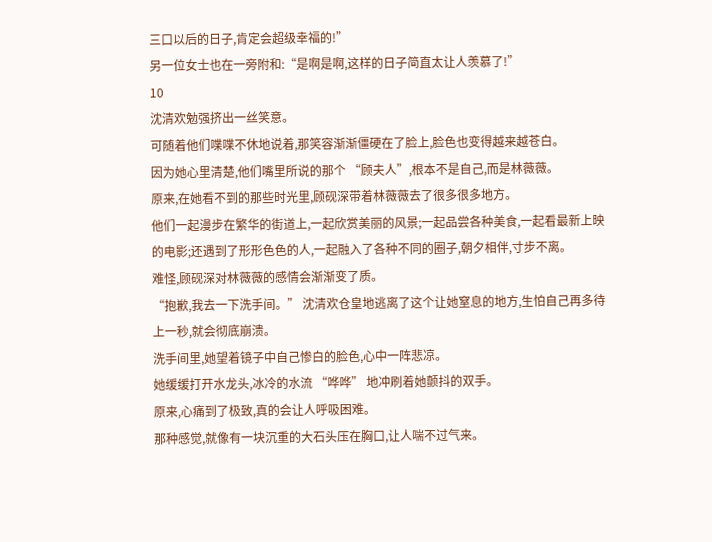三口以后的日子,肯定会超级幸福的!”
另一位女士也在一旁附和:“是啊是啊,这样的日子简直太让人羡慕了!”
10
沈清欢勉强挤出一丝笑意。
可随着他们喋喋不休地说着,那笑容渐渐僵硬在了脸上,脸色也变得越来越苍白。
因为她心里清楚,他们嘴里所说的那个 “顾夫人”,根本不是自己,而是林薇薇。
原来,在她看不到的那些时光里,顾砚深带着林薇薇去了很多很多地方。
他们一起漫步在繁华的街道上,一起欣赏美丽的风景;一起品尝各种美食,一起看最新上映的电影;还遇到了形形色色的人,一起融入了各种不同的圈子,朝夕相伴,寸步不离。
难怪,顾砚深对林薇薇的感情会渐渐变了质。
“抱歉,我去一下洗手间。” 沈清欢仓皇地逃离了这个让她窒息的地方,生怕自己再多待上一秒,就会彻底崩溃。
洗手间里,她望着镜子中自己惨白的脸色,心中一阵悲凉。
她缓缓打开水龙头,冰冷的水流 “哗哗” 地冲刷着她颤抖的双手。
原来,心痛到了极致,真的会让人呼吸困难。
那种感觉,就像有一块沉重的大石头压在胸口,让人喘不过气来。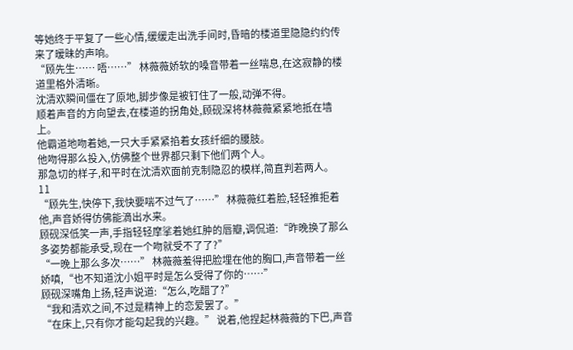等她终于平复了一些心情,缓缓走出洗手间时,昏暗的楼道里隐隐约约传来了暧昧的声响。
“顾先生…… 唔……” 林薇薇娇软的嗓音带着一丝喘息,在这寂静的楼道里格外清晰。
沈清欢瞬间僵在了原地,脚步像是被钉住了一般,动弹不得。
顺着声音的方向望去,在楼道的拐角处,顾砚深将林薇薇紧紧地抵在墙上。
他霸道地吻着她,一只大手紧紧掐着女孩纤细的腰肢。
他吻得那么投入,仿佛整个世界都只剩下他们两个人。
那急切的样子,和平时在沈清欢面前克制隐忍的模样,简直判若两人。
11
“顾先生,快停下,我快要喘不过气了……” 林薇薇红着脸,轻轻推拒着他,声音娇得仿佛能滴出水来。
顾砚深低笑一声,手指轻轻摩挲着她红肿的唇瓣,调侃道:“昨晚换了那么多姿势都能承受,现在一个吻就受不了了?”
“一晚上那么多次……” 林薇薇羞得把脸埋在他的胸口,声音带着一丝娇嗔,“也不知道沈小姐平时是怎么受得了你的……”
顾砚深嘴角上扬,轻声说道:“怎么,吃醋了?”
“我和清欢之间,不过是精神上的恋爱罢了。”
“在床上,只有你才能勾起我的兴趣。” 说着,他捏起林薇薇的下巴,声音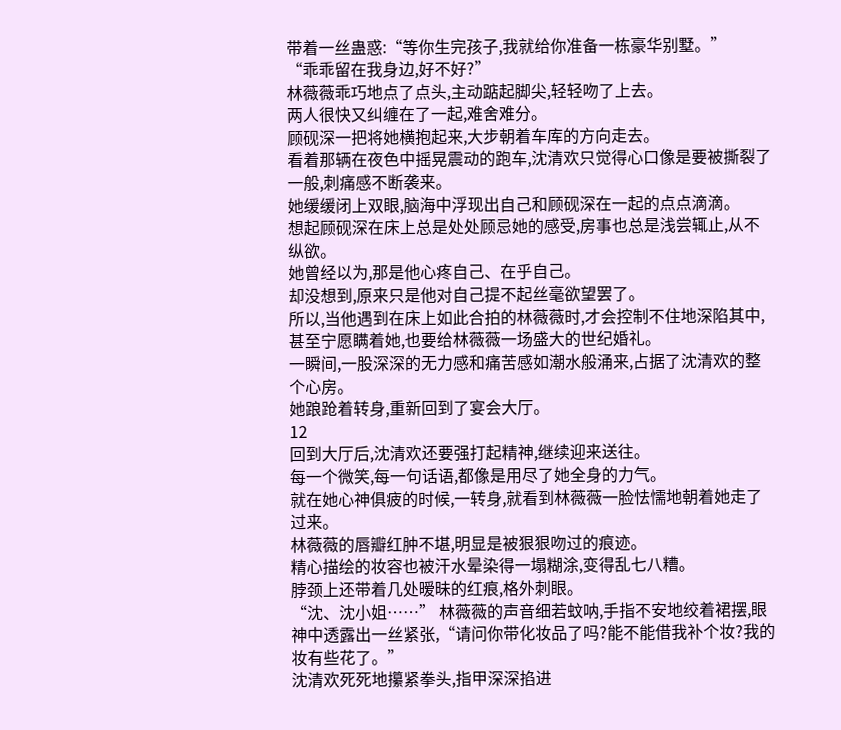带着一丝蛊惑:“等你生完孩子,我就给你准备一栋豪华别墅。”
“乖乖留在我身边,好不好?”
林薇薇乖巧地点了点头,主动踮起脚尖,轻轻吻了上去。
两人很快又纠缠在了一起,难舍难分。
顾砚深一把将她横抱起来,大步朝着车库的方向走去。
看着那辆在夜色中摇晃震动的跑车,沈清欢只觉得心口像是要被撕裂了一般,刺痛感不断袭来。
她缓缓闭上双眼,脑海中浮现出自己和顾砚深在一起的点点滴滴。
想起顾砚深在床上总是处处顾忌她的感受,房事也总是浅尝辄止,从不纵欲。
她曾经以为,那是他心疼自己、在乎自己。
却没想到,原来只是他对自己提不起丝毫欲望罢了。
所以,当他遇到在床上如此合拍的林薇薇时,才会控制不住地深陷其中,甚至宁愿瞒着她,也要给林薇薇一场盛大的世纪婚礼。
一瞬间,一股深深的无力感和痛苦感如潮水般涌来,占据了沈清欢的整个心房。
她踉跄着转身,重新回到了宴会大厅。
12
回到大厅后,沈清欢还要强打起精神,继续迎来送往。
每一个微笑,每一句话语,都像是用尽了她全身的力气。
就在她心神俱疲的时候,一转身,就看到林薇薇一脸怯懦地朝着她走了过来。
林薇薇的唇瓣红肿不堪,明显是被狠狠吻过的痕迹。
精心描绘的妆容也被汗水晕染得一塌糊涂,变得乱七八糟。
脖颈上还带着几处暧昧的红痕,格外刺眼。
“沈、沈小姐……” 林薇薇的声音细若蚊呐,手指不安地绞着裙摆,眼神中透露出一丝紧张,“请问你带化妆品了吗?能不能借我补个妆?我的妆有些花了。”
沈清欢死死地攥紧拳头,指甲深深掐进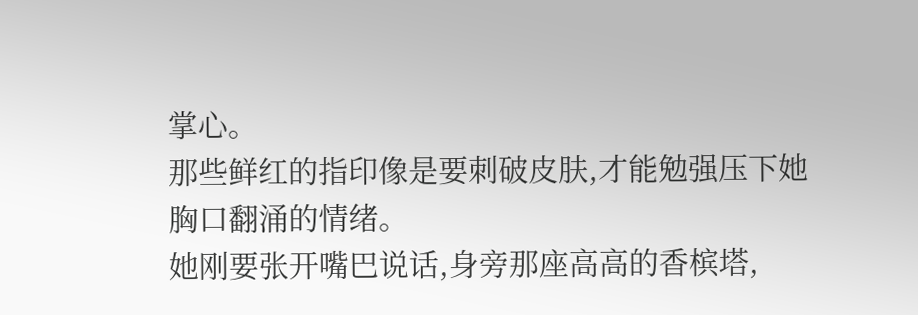掌心。
那些鲜红的指印像是要刺破皮肤,才能勉强压下她胸口翻涌的情绪。
她刚要张开嘴巴说话,身旁那座高高的香槟塔,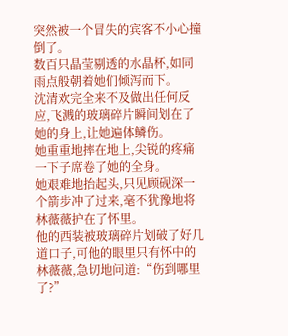突然被一个冒失的宾客不小心撞倒了。
数百只晶莹剔透的水晶杯,如同雨点般朝着她们倾泻而下。
沈清欢完全来不及做出任何反应,飞溅的玻璃碎片瞬间划在了她的身上,让她遍体鳞伤。
她重重地摔在地上,尖锐的疼痛一下子席卷了她的全身。
她艰难地抬起头,只见顾砚深一个箭步冲了过来,毫不犹豫地将林薇薇护在了怀里。
他的西装被玻璃碎片划破了好几道口子,可他的眼里只有怀中的林薇薇,急切地问道:“伤到哪里了?”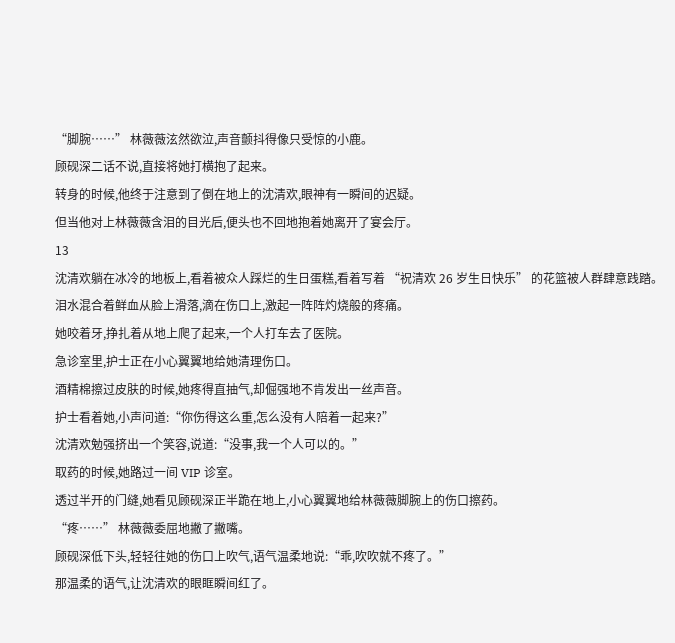“脚腕……” 林薇薇泫然欲泣,声音颤抖得像只受惊的小鹿。
顾砚深二话不说,直接将她打横抱了起来。
转身的时候,他终于注意到了倒在地上的沈清欢,眼神有一瞬间的迟疑。
但当他对上林薇薇含泪的目光后,便头也不回地抱着她离开了宴会厅。
13
沈清欢躺在冰冷的地板上,看着被众人踩烂的生日蛋糕,看着写着 “祝清欢 26 岁生日快乐” 的花篮被人群肆意践踏。
泪水混合着鲜血从脸上滑落,滴在伤口上,激起一阵阵灼烧般的疼痛。
她咬着牙,挣扎着从地上爬了起来,一个人打车去了医院。
急诊室里,护士正在小心翼翼地给她清理伤口。
酒精棉擦过皮肤的时候,她疼得直抽气,却倔强地不肯发出一丝声音。
护士看着她,小声问道:“你伤得这么重,怎么没有人陪着一起来?”
沈清欢勉强挤出一个笑容,说道:“没事,我一个人可以的。”
取药的时候,她路过一间 VIP 诊室。
透过半开的门缝,她看见顾砚深正半跪在地上,小心翼翼地给林薇薇脚腕上的伤口擦药。
“疼……” 林薇薇委屈地撇了撇嘴。
顾砚深低下头,轻轻往她的伤口上吹气,语气温柔地说:“乖,吹吹就不疼了。”
那温柔的语气,让沈清欢的眼眶瞬间红了。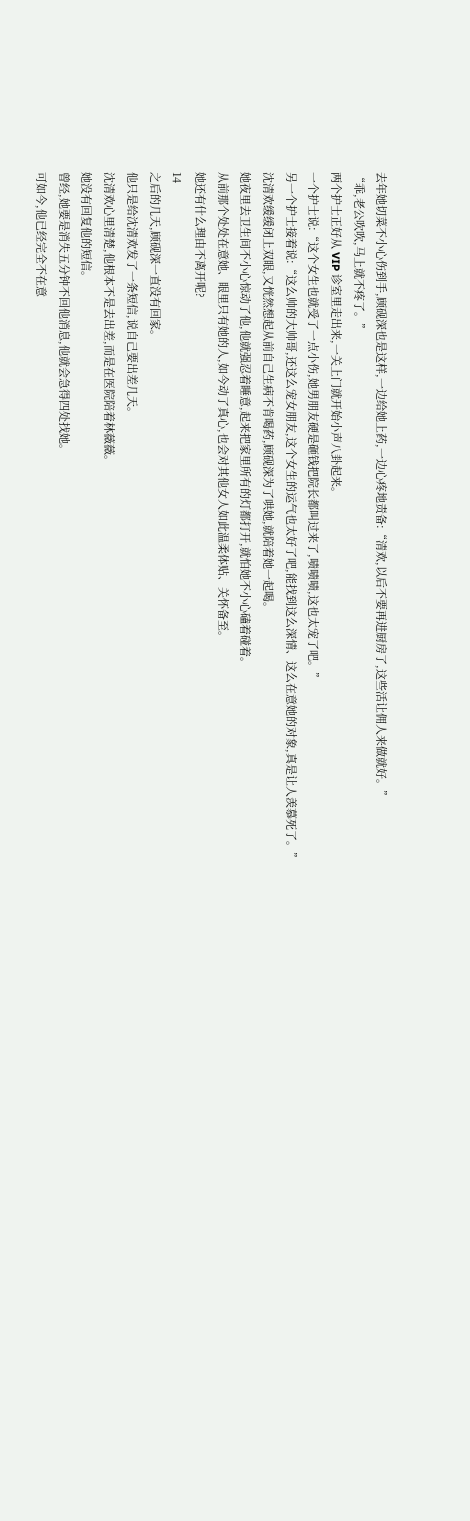去年她切菜不小心伤到手,顾砚深也是这样,一边给她上药,一边心疼地责备:“清欢,以后不要再进厨房了,这些活让佣人来做就好。”
“乖,老公吹吹,马上就不疼了。”
两个护士正好从 VIP 诊室里走出来,一关上门就开始小声八卦起来。
一个护士说:“这个女生也就受了一点小伤,她男朋友硬是砸钱把院长都叫过来了,啧啧啧,这也太宠了吧。”
另一个护士接着说:“这么帅的大帅哥,还这么宠女朋友,这个女生的运气也太好了吧,能找到这么深情、这么在意她的对象,真是让人羡慕死了。”
沈清欢缓缓闭上双眼,又恍然想起从前自己生病不肯喝药,顾砚深为了哄她,就陪着她一起喝。
她夜里去卫生间不小心惊动了他,他就强忍着睡意,起来把家里所有的灯都打开,就怕她不小心磕着碰着。
从前那个处处在意她、眼里只有她的人,如今动了真心,也会对其他女人如此温柔体贴、关怀备至。
她还有什么理由不离开呢?
14
之后的几天,顾砚深一直没有回家。
他只是给沈清欢发了一条短信,说自己要出差几天。
沈清欢心里清楚,他根本不是去出差,而是在医院陪着林薇薇。
她没有回复他的短信。
曾经,她要是消失五分钟不回他消息,他就会急得四处找她。
可如今,他已经完全不在意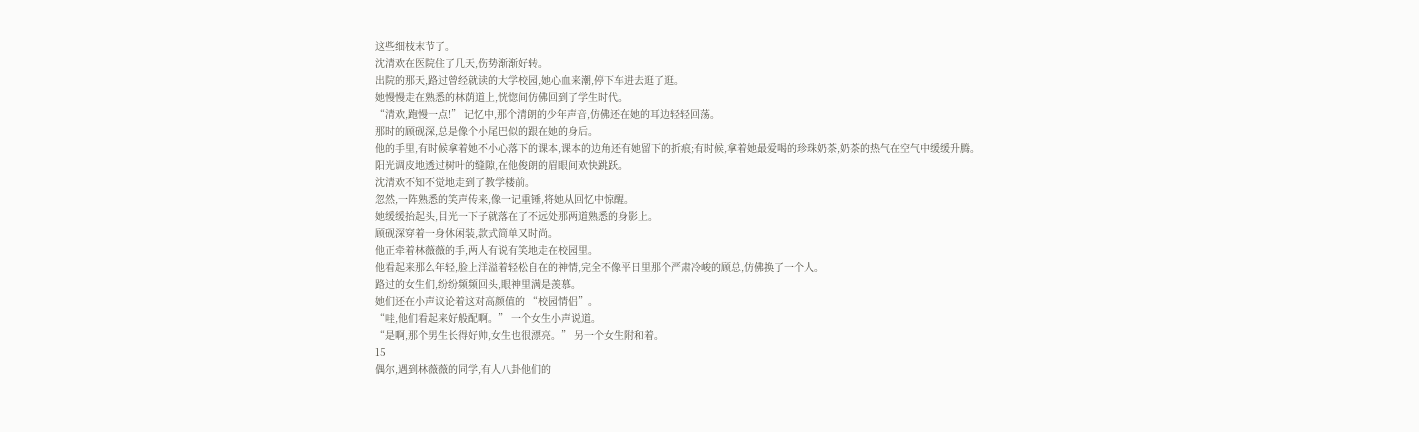这些细枝末节了。
沈清欢在医院住了几天,伤势渐渐好转。
出院的那天,路过曾经就读的大学校园,她心血来潮,停下车进去逛了逛。
她慢慢走在熟悉的林荫道上,恍惚间仿佛回到了学生时代。
“清欢,跑慢一点!” 记忆中,那个清朗的少年声音,仿佛还在她的耳边轻轻回荡。
那时的顾砚深,总是像个小尾巴似的跟在她的身后。
他的手里,有时候拿着她不小心落下的课本,课本的边角还有她留下的折痕;有时候,拿着她最爱喝的珍珠奶茶,奶茶的热气在空气中缓缓升腾。
阳光调皮地透过树叶的缝隙,在他俊朗的眉眼间欢快跳跃。
沈清欢不知不觉地走到了教学楼前。
忽然,一阵熟悉的笑声传来,像一记重锤,将她从回忆中惊醒。
她缓缓抬起头,目光一下子就落在了不远处那两道熟悉的身影上。
顾砚深穿着一身休闲装,款式简单又时尚。
他正牵着林薇薇的手,两人有说有笑地走在校园里。
他看起来那么年轻,脸上洋溢着轻松自在的神情,完全不像平日里那个严肃冷峻的顾总,仿佛换了一个人。
路过的女生们,纷纷频频回头,眼神里满是羡慕。
她们还在小声议论着这对高颜值的 “校园情侣”。
“哇,他们看起来好般配啊。” 一个女生小声说道。
“是啊,那个男生长得好帅,女生也很漂亮。” 另一个女生附和着。
15
偶尔,遇到林薇薇的同学,有人八卦他们的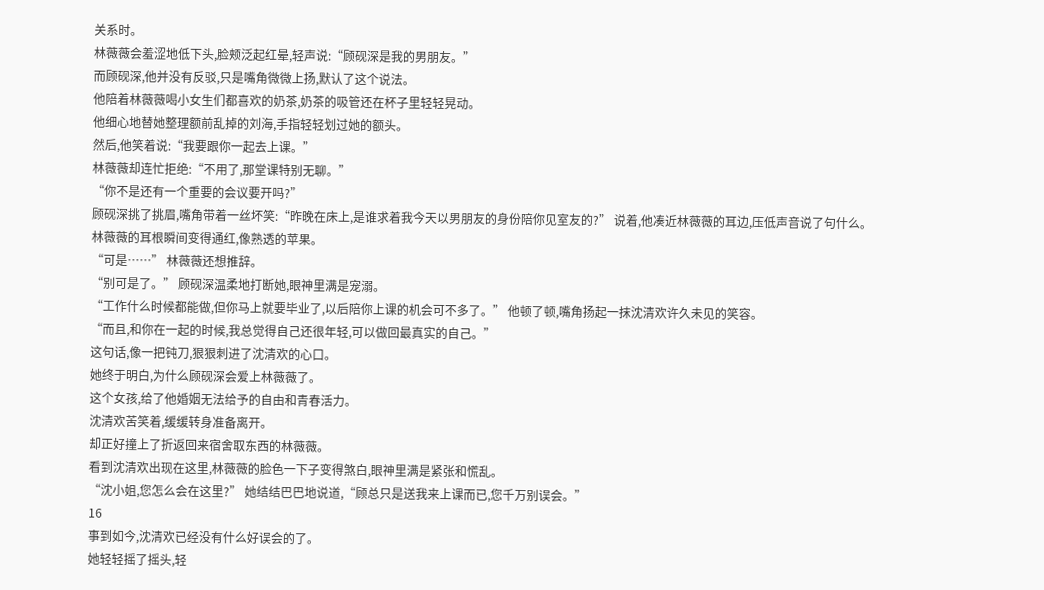关系时。
林薇薇会羞涩地低下头,脸颊泛起红晕,轻声说:“顾砚深是我的男朋友。”
而顾砚深,他并没有反驳,只是嘴角微微上扬,默认了这个说法。
他陪着林薇薇喝小女生们都喜欢的奶茶,奶茶的吸管还在杯子里轻轻晃动。
他细心地替她整理额前乱掉的刘海,手指轻轻划过她的额头。
然后,他笑着说:“我要跟你一起去上课。”
林薇薇却连忙拒绝:“不用了,那堂课特别无聊。”
“你不是还有一个重要的会议要开吗?”
顾砚深挑了挑眉,嘴角带着一丝坏笑:“昨晚在床上,是谁求着我今天以男朋友的身份陪你见室友的?” 说着,他凑近林薇薇的耳边,压低声音说了句什么。
林薇薇的耳根瞬间变得通红,像熟透的苹果。
“可是……” 林薇薇还想推辞。
“别可是了。” 顾砚深温柔地打断她,眼神里满是宠溺。
“工作什么时候都能做,但你马上就要毕业了,以后陪你上课的机会可不多了。” 他顿了顿,嘴角扬起一抹沈清欢许久未见的笑容。
“而且,和你在一起的时候,我总觉得自己还很年轻,可以做回最真实的自己。”
这句话,像一把钝刀,狠狠刺进了沈清欢的心口。
她终于明白,为什么顾砚深会爱上林薇薇了。
这个女孩,给了他婚姻无法给予的自由和青春活力。
沈清欢苦笑着,缓缓转身准备离开。
却正好撞上了折返回来宿舍取东西的林薇薇。
看到沈清欢出现在这里,林薇薇的脸色一下子变得煞白,眼神里满是紧张和慌乱。
“沈小姐,您怎么会在这里?” 她结结巴巴地说道,“顾总只是送我来上课而已,您千万别误会。”
16
事到如今,沈清欢已经没有什么好误会的了。
她轻轻摇了摇头,轻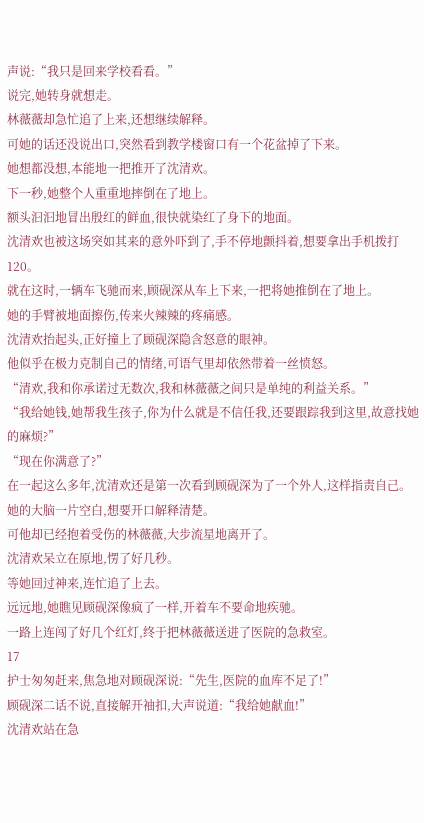声说:“我只是回来学校看看。”
说完,她转身就想走。
林薇薇却急忙追了上来,还想继续解释。
可她的话还没说出口,突然看到教学楼窗口有一个花盆掉了下来。
她想都没想,本能地一把推开了沈清欢。
下一秒,她整个人重重地摔倒在了地上。
额头汩汩地冒出殷红的鲜血,很快就染红了身下的地面。
沈清欢也被这场突如其来的意外吓到了,手不停地颤抖着,想要拿出手机拨打 120。
就在这时,一辆车飞驰而来,顾砚深从车上下来,一把将她推倒在了地上。
她的手臂被地面擦伤,传来火辣辣的疼痛感。
沈清欢抬起头,正好撞上了顾砚深隐含怒意的眼神。
他似乎在极力克制自己的情绪,可语气里却依然带着一丝愤怒。
“清欢,我和你承诺过无数次,我和林薇薇之间只是单纯的利益关系。”
“我给她钱,她帮我生孩子,你为什么就是不信任我,还要跟踪我到这里,故意找她的麻烦?”
“现在你满意了?”
在一起这么多年,沈清欢还是第一次看到顾砚深为了一个外人,这样指责自己。
她的大脑一片空白,想要开口解释清楚。
可他却已经抱着受伤的林薇薇,大步流星地离开了。
沈清欢呆立在原地,愣了好几秒。
等她回过神来,连忙追了上去。
远远地,她瞧见顾砚深像疯了一样,开着车不要命地疾驰。
一路上连闯了好几个红灯,终于把林薇薇送进了医院的急救室。
17
护士匆匆赶来,焦急地对顾砚深说:“先生,医院的血库不足了!”
顾砚深二话不说,直接解开袖扣,大声说道:“我给她献血!”
沈清欢站在急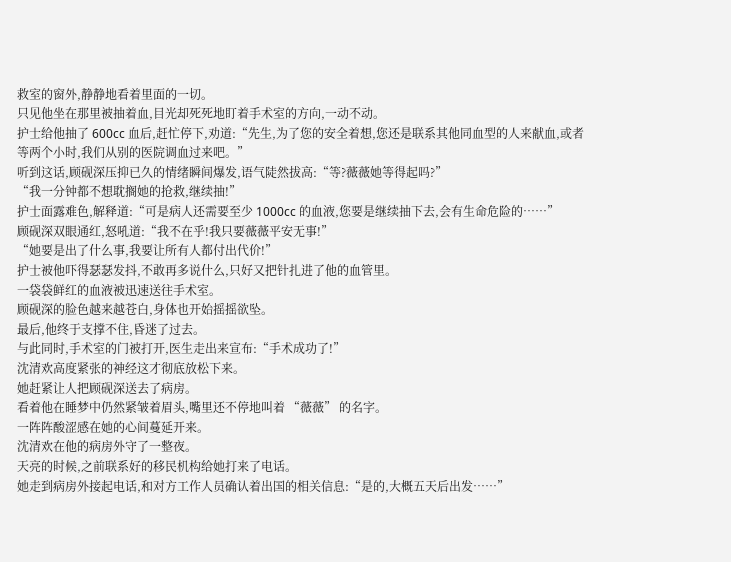救室的窗外,静静地看着里面的一切。
只见他坐在那里被抽着血,目光却死死地盯着手术室的方向,一动不动。
护士给他抽了 600cc 血后,赶忙停下,劝道:“先生,为了您的安全着想,您还是联系其他同血型的人来献血,或者等两个小时,我们从别的医院调血过来吧。”
听到这话,顾砚深压抑已久的情绪瞬间爆发,语气陡然拔高:“等?薇薇她等得起吗?”
“我一分钟都不想耽搁她的抢救,继续抽!”
护士面露难色,解释道:“可是病人还需要至少 1000cc 的血液,您要是继续抽下去,会有生命危险的……”
顾砚深双眼通红,怒吼道:“我不在乎!我只要薇薇平安无事!”
“她要是出了什么事,我要让所有人都付出代价!”
护士被他吓得瑟瑟发抖,不敢再多说什么,只好又把针扎进了他的血管里。
一袋袋鲜红的血液被迅速送往手术室。
顾砚深的脸色越来越苍白,身体也开始摇摇欲坠。
最后,他终于支撑不住,昏迷了过去。
与此同时,手术室的门被打开,医生走出来宣布:“手术成功了!”
沈清欢高度紧张的神经这才彻底放松下来。
她赶紧让人把顾砚深送去了病房。
看着他在睡梦中仍然紧皱着眉头,嘴里还不停地叫着 “薇薇” 的名字。
一阵阵酸涩感在她的心间蔓延开来。
沈清欢在他的病房外守了一整夜。
天亮的时候,之前联系好的移民机构给她打来了电话。
她走到病房外接起电话,和对方工作人员确认着出国的相关信息:“是的,大概五天后出发……”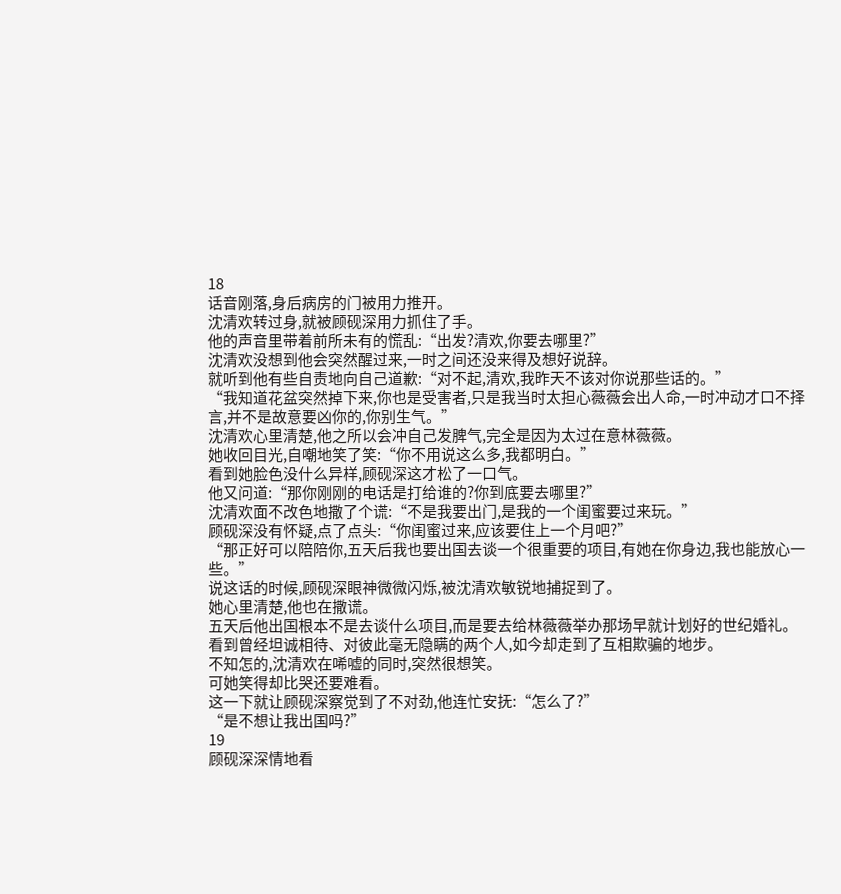18
话音刚落,身后病房的门被用力推开。
沈清欢转过身,就被顾砚深用力抓住了手。
他的声音里带着前所未有的慌乱:“出发?清欢,你要去哪里?”
沈清欢没想到他会突然醒过来,一时之间还没来得及想好说辞。
就听到他有些自责地向自己道歉:“对不起,清欢,我昨天不该对你说那些话的。”
“我知道花盆突然掉下来,你也是受害者,只是我当时太担心薇薇会出人命,一时冲动才口不择言,并不是故意要凶你的,你别生气。”
沈清欢心里清楚,他之所以会冲自己发脾气,完全是因为太过在意林薇薇。
她收回目光,自嘲地笑了笑:“你不用说这么多,我都明白。”
看到她脸色没什么异样,顾砚深这才松了一口气。
他又问道:“那你刚刚的电话是打给谁的?你到底要去哪里?”
沈清欢面不改色地撒了个谎:“不是我要出门,是我的一个闺蜜要过来玩。”
顾砚深没有怀疑,点了点头:“你闺蜜过来,应该要住上一个月吧?”
“那正好可以陪陪你,五天后我也要出国去谈一个很重要的项目,有她在你身边,我也能放心一些。”
说这话的时候,顾砚深眼神微微闪烁,被沈清欢敏锐地捕捉到了。
她心里清楚,他也在撒谎。
五天后他出国根本不是去谈什么项目,而是要去给林薇薇举办那场早就计划好的世纪婚礼。
看到曾经坦诚相待、对彼此毫无隐瞒的两个人,如今却走到了互相欺骗的地步。
不知怎的,沈清欢在唏嘘的同时,突然很想笑。
可她笑得却比哭还要难看。
这一下就让顾砚深察觉到了不对劲,他连忙安抚:“怎么了?”
“是不想让我出国吗?”
19
顾砚深深情地看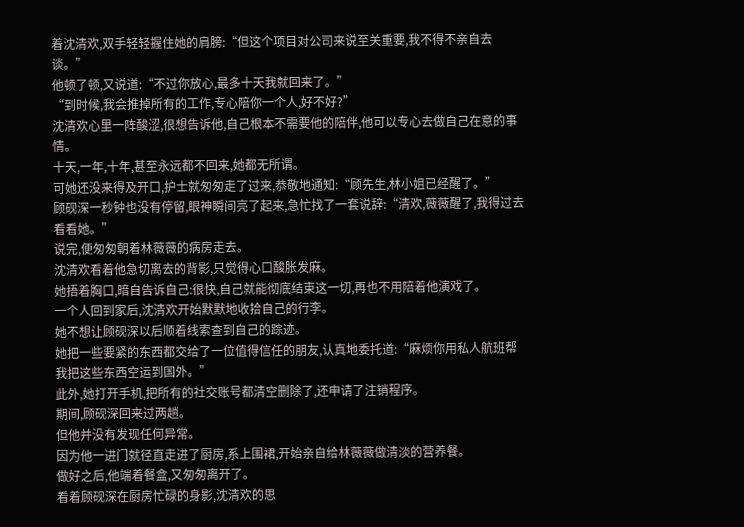着沈清欢,双手轻轻握住她的肩膀:“但这个项目对公司来说至关重要,我不得不亲自去谈。”
他顿了顿,又说道:“不过你放心,最多十天我就回来了。”
“到时候,我会推掉所有的工作,专心陪你一个人,好不好?”
沈清欢心里一阵酸涩,很想告诉他,自己根本不需要他的陪伴,他可以专心去做自己在意的事情。
十天,一年,十年,甚至永远都不回来,她都无所谓。
可她还没来得及开口,护士就匆匆走了过来,恭敬地通知:“顾先生,林小姐已经醒了。”
顾砚深一秒钟也没有停留,眼神瞬间亮了起来,急忙找了一套说辞:“清欢,薇薇醒了,我得过去看看她。”
说完,便匆匆朝着林薇薇的病房走去。
沈清欢看着他急切离去的背影,只觉得心口酸胀发麻。
她捂着胸口,暗自告诉自己:很快,自己就能彻底结束这一切,再也不用陪着他演戏了。
一个人回到家后,沈清欢开始默默地收拾自己的行李。
她不想让顾砚深以后顺着线索查到自己的踪迹。
她把一些要紧的东西都交给了一位值得信任的朋友,认真地委托道:“麻烦你用私人航班帮我把这些东西空运到国外。”
此外,她打开手机,把所有的社交账号都清空删除了,还申请了注销程序。
期间,顾砚深回来过两趟。
但他并没有发现任何异常。
因为他一进门就径直走进了厨房,系上围裙,开始亲自给林薇薇做清淡的营养餐。
做好之后,他端着餐盒,又匆匆离开了。
看着顾砚深在厨房忙碌的身影,沈清欢的思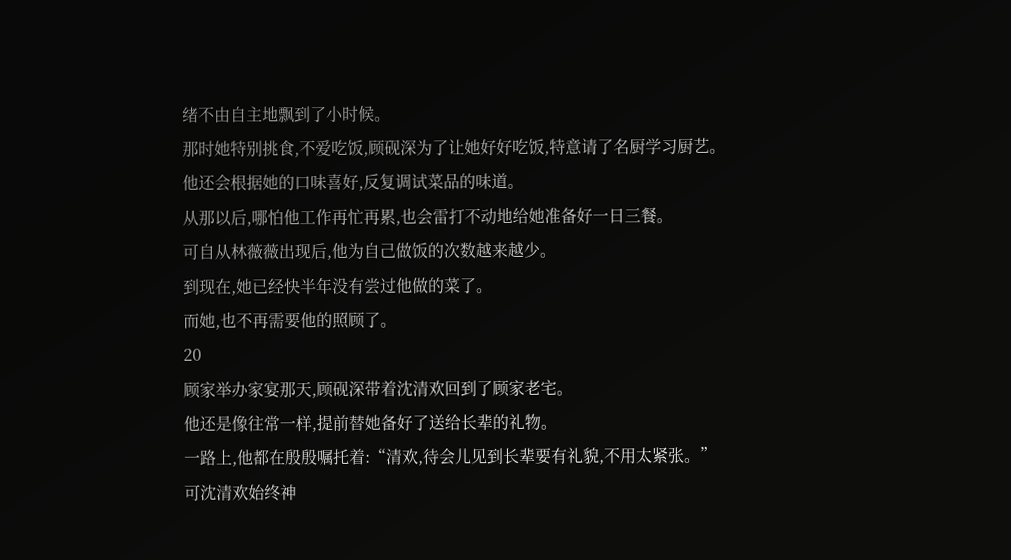绪不由自主地飘到了小时候。
那时她特别挑食,不爱吃饭,顾砚深为了让她好好吃饭,特意请了名厨学习厨艺。
他还会根据她的口味喜好,反复调试菜品的味道。
从那以后,哪怕他工作再忙再累,也会雷打不动地给她准备好一日三餐。
可自从林薇薇出现后,他为自己做饭的次数越来越少。
到现在,她已经快半年没有尝过他做的菜了。
而她,也不再需要他的照顾了。
20
顾家举办家宴那天,顾砚深带着沈清欢回到了顾家老宅。
他还是像往常一样,提前替她备好了送给长辈的礼物。
一路上,他都在殷殷嘱托着:“清欢,待会儿见到长辈要有礼貌,不用太紧张。”
可沈清欢始终神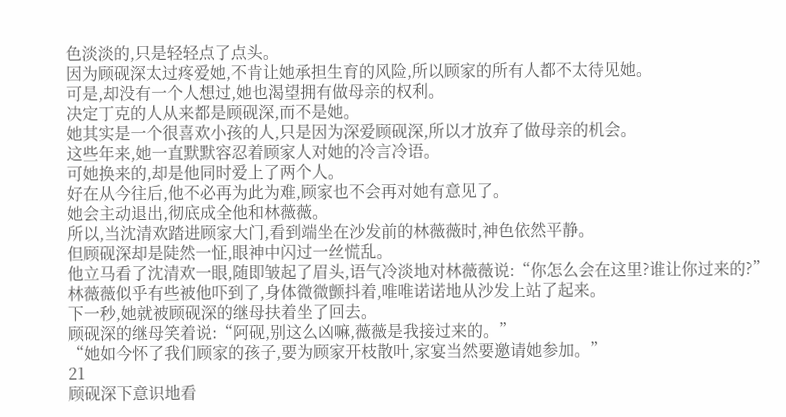色淡淡的,只是轻轻点了点头。
因为顾砚深太过疼爱她,不肯让她承担生育的风险,所以顾家的所有人都不太待见她。
可是,却没有一个人想过,她也渴望拥有做母亲的权利。
决定丁克的人从来都是顾砚深,而不是她。
她其实是一个很喜欢小孩的人,只是因为深爱顾砚深,所以才放弃了做母亲的机会。
这些年来,她一直默默容忍着顾家人对她的冷言冷语。
可她换来的,却是他同时爱上了两个人。
好在从今往后,他不必再为此为难,顾家也不会再对她有意见了。
她会主动退出,彻底成全他和林薇薇。
所以,当沈清欢踏进顾家大门,看到端坐在沙发前的林薇薇时,神色依然平静。
但顾砚深却是陡然一怔,眼神中闪过一丝慌乱。
他立马看了沈清欢一眼,随即皱起了眉头,语气冷淡地对林薇薇说:“你怎么会在这里?谁让你过来的?”
林薇薇似乎有些被他吓到了,身体微微颤抖着,唯唯诺诺地从沙发上站了起来。
下一秒,她就被顾砚深的继母扶着坐了回去。
顾砚深的继母笑着说:“阿砚,别这么凶嘛,薇薇是我接过来的。”
“她如今怀了我们顾家的孩子,要为顾家开枝散叶,家宴当然要邀请她参加。”
21
顾砚深下意识地看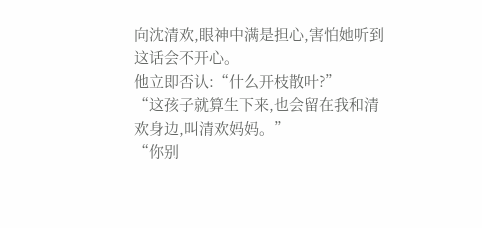向沈清欢,眼神中满是担心,害怕她听到这话会不开心。
他立即否认:“什么开枝散叶?”
“这孩子就算生下来,也会留在我和清欢身边,叫清欢妈妈。”
“你别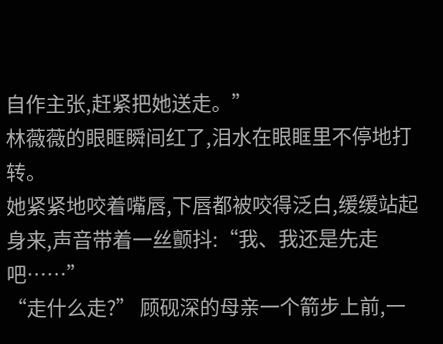自作主张,赶紧把她送走。”
林薇薇的眼眶瞬间红了,泪水在眼眶里不停地打转。
她紧紧地咬着嘴唇,下唇都被咬得泛白,缓缓站起身来,声音带着一丝颤抖:“我、我还是先走吧……”
“走什么走?” 顾砚深的母亲一个箭步上前,一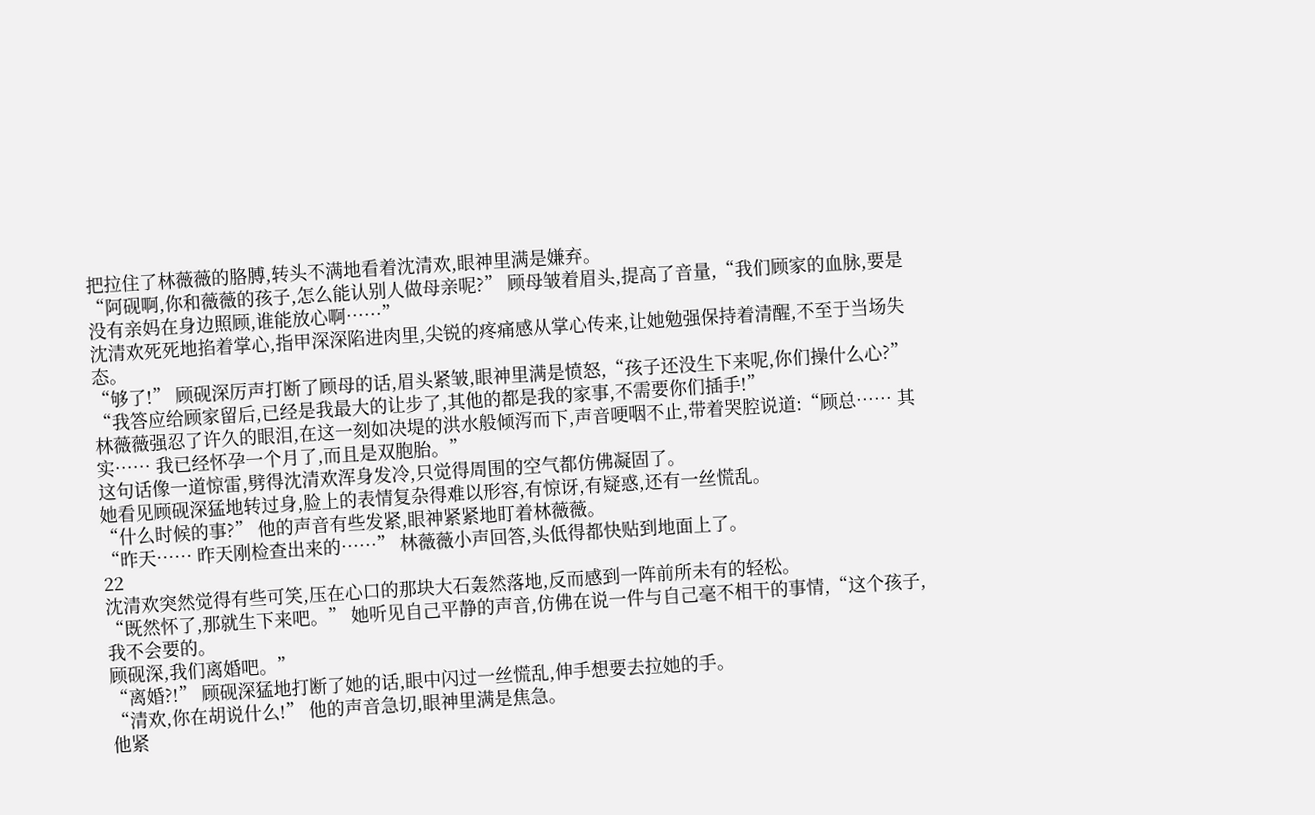把拉住了林薇薇的胳膊,转头不满地看着沈清欢,眼神里满是嫌弃。
“阿砚啊,你和薇薇的孩子,怎么能认别人做母亲呢?” 顾母皱着眉头,提高了音量,“我们顾家的血脉,要是没有亲妈在身边照顾,谁能放心啊……”
沈清欢死死地掐着掌心,指甲深深陷进肉里,尖锐的疼痛感从掌心传来,让她勉强保持着清醒,不至于当场失态。
“够了!” 顾砚深厉声打断了顾母的话,眉头紧皱,眼神里满是愤怒,“孩子还没生下来呢,你们操什么心?”
“我答应给顾家留后,已经是我最大的让步了,其他的都是我的家事,不需要你们插手!”
林薇薇强忍了许久的眼泪,在这一刻如决堤的洪水般倾泻而下,声音哽咽不止,带着哭腔说道:“顾总…… 其实…… 我已经怀孕一个月了,而且是双胞胎。”
这句话像一道惊雷,劈得沈清欢浑身发冷,只觉得周围的空气都仿佛凝固了。
她看见顾砚深猛地转过身,脸上的表情复杂得难以形容,有惊讶,有疑惑,还有一丝慌乱。
“什么时候的事?” 他的声音有些发紧,眼神紧紧地盯着林薇薇。
“昨天…… 昨天刚检查出来的……” 林薇薇小声回答,头低得都快贴到地面上了。
22
沈清欢突然觉得有些可笑,压在心口的那块大石轰然落地,反而感到一阵前所未有的轻松。
“既然怀了,那就生下来吧。” 她听见自己平静的声音,仿佛在说一件与自己毫不相干的事情,“这个孩子,我不会要的。
顾砚深,我们离婚吧。”
“离婚?!” 顾砚深猛地打断了她的话,眼中闪过一丝慌乱,伸手想要去拉她的手。
“清欢,你在胡说什么!” 他的声音急切,眼神里满是焦急。
他紧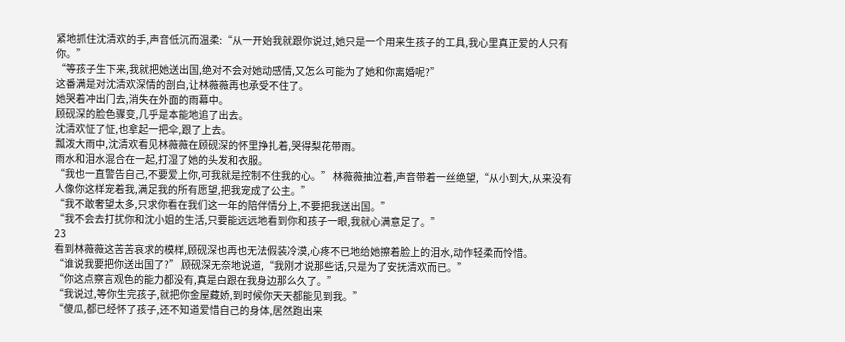紧地抓住沈清欢的手,声音低沉而温柔:“从一开始我就跟你说过,她只是一个用来生孩子的工具,我心里真正爱的人只有你。”
“等孩子生下来,我就把她送出国,绝对不会对她动感情,又怎么可能为了她和你离婚呢?”
这番满是对沈清欢深情的剖白,让林薇薇再也承受不住了。
她哭着冲出门去,消失在外面的雨幕中。
顾砚深的脸色骤变,几乎是本能地追了出去。
沈清欢怔了怔,也拿起一把伞,跟了上去。
瓢泼大雨中,沈清欢看见林薇薇在顾砚深的怀里挣扎着,哭得梨花带雨。
雨水和泪水混合在一起,打湿了她的头发和衣服。
“我也一直警告自己,不要爱上你,可我就是控制不住我的心。” 林薇薇抽泣着,声音带着一丝绝望,“从小到大,从来没有人像你这样宠着我,满足我的所有愿望,把我宠成了公主。”
“我不敢奢望太多,只求你看在我们这一年的陪伴情分上,不要把我送出国。”
“我不会去打扰你和沈小姐的生活,只要能远远地看到你和孩子一眼,我就心满意足了。”
23
看到林薇薇这苦苦哀求的模样,顾砚深也再也无法假装冷漠,心疼不已地给她擦着脸上的泪水,动作轻柔而怜惜。
“谁说我要把你送出国了?” 顾砚深无奈地说道,“我刚才说那些话,只是为了安抚清欢而已。”
“你这点察言观色的能力都没有,真是白跟在我身边那么久了。”
“我说过,等你生完孩子,就把你金屋藏娇,到时候你天天都能见到我。”
“傻瓜,都已经怀了孩子,还不知道爱惜自己的身体,居然跑出来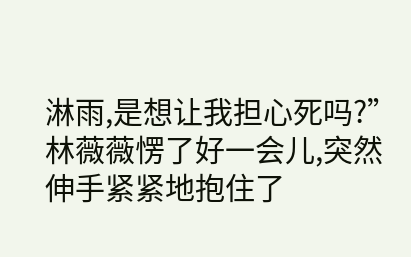淋雨,是想让我担心死吗?”
林薇薇愣了好一会儿,突然伸手紧紧地抱住了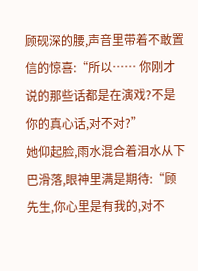顾砚深的腰,声音里带着不敢置信的惊喜:“所以…… 你刚才说的那些话都是在演戏?不是你的真心话,对不对?”
她仰起脸,雨水混合着泪水从下巴滑落,眼神里满是期待:“顾先生,你心里是有我的,对不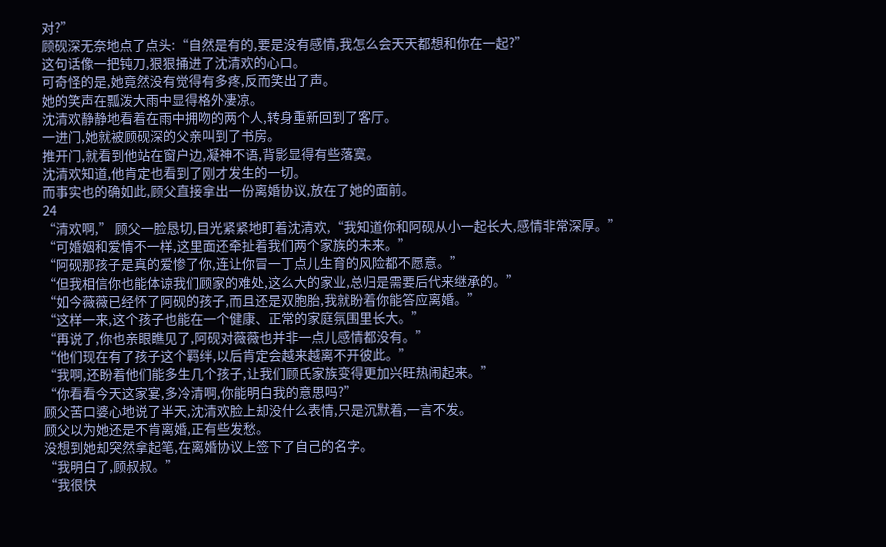对?”
顾砚深无奈地点了点头:“自然是有的,要是没有感情,我怎么会天天都想和你在一起?”
这句话像一把钝刀,狠狠捅进了沈清欢的心口。
可奇怪的是,她竟然没有觉得有多疼,反而笑出了声。
她的笑声在瓢泼大雨中显得格外凄凉。
沈清欢静静地看着在雨中拥吻的两个人,转身重新回到了客厅。
一进门,她就被顾砚深的父亲叫到了书房。
推开门,就看到他站在窗户边,凝神不语,背影显得有些落寞。
沈清欢知道,他肯定也看到了刚才发生的一切。
而事实也的确如此,顾父直接拿出一份离婚协议,放在了她的面前。
24
“清欢啊,” 顾父一脸恳切,目光紧紧地盯着沈清欢,“我知道你和阿砚从小一起长大,感情非常深厚。”
“可婚姻和爱情不一样,这里面还牵扯着我们两个家族的未来。”
“阿砚那孩子是真的爱惨了你,连让你冒一丁点儿生育的风险都不愿意。”
“但我相信你也能体谅我们顾家的难处,这么大的家业,总归是需要后代来继承的。”
“如今薇薇已经怀了阿砚的孩子,而且还是双胞胎,我就盼着你能答应离婚。”
“这样一来,这个孩子也能在一个健康、正常的家庭氛围里长大。”
“再说了,你也亲眼瞧见了,阿砚对薇薇也并非一点儿感情都没有。”
“他们现在有了孩子这个羁绊,以后肯定会越来越离不开彼此。”
“我啊,还盼着他们能多生几个孩子,让我们顾氏家族变得更加兴旺热闹起来。”
“你看看今天这家宴,多冷清啊,你能明白我的意思吗?”
顾父苦口婆心地说了半天,沈清欢脸上却没什么表情,只是沉默着,一言不发。
顾父以为她还是不肯离婚,正有些发愁。
没想到她却突然拿起笔,在离婚协议上签下了自己的名字。
“我明白了,顾叔叔。”
“我很快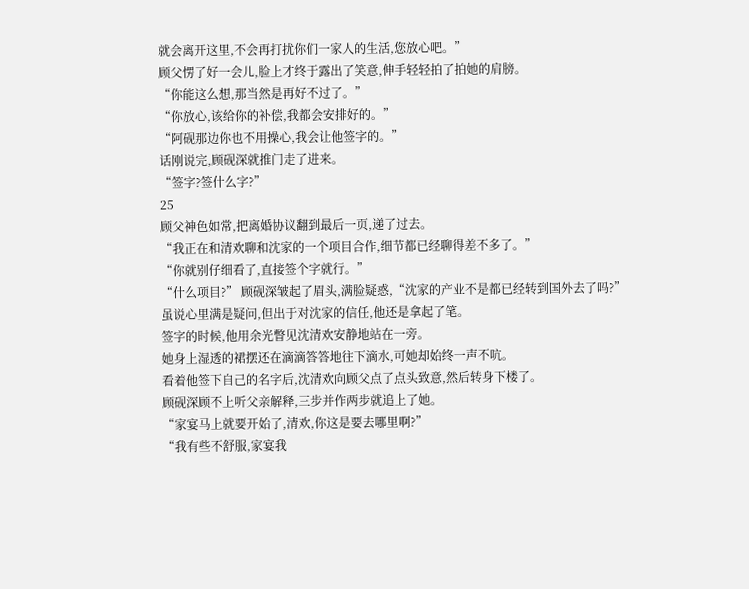就会离开这里,不会再打扰你们一家人的生活,您放心吧。”
顾父愣了好一会儿,脸上才终于露出了笑意,伸手轻轻拍了拍她的肩膀。
“你能这么想,那当然是再好不过了。”
“你放心,该给你的补偿,我都会安排好的。”
“阿砚那边你也不用操心,我会让他签字的。”
话刚说完,顾砚深就推门走了进来。
“签字?签什么字?”
25
顾父神色如常,把离婚协议翻到最后一页,递了过去。
“我正在和清欢聊和沈家的一个项目合作,细节都已经聊得差不多了。”
“你就别仔细看了,直接签个字就行。”
“什么项目?” 顾砚深皱起了眉头,满脸疑惑,“沈家的产业不是都已经转到国外去了吗?”
虽说心里满是疑问,但出于对沈家的信任,他还是拿起了笔。
签字的时候,他用余光瞥见沈清欢安静地站在一旁。
她身上湿透的裙摆还在滴滴答答地往下滴水,可她却始终一声不吭。
看着他签下自己的名字后,沈清欢向顾父点了点头致意,然后转身下楼了。
顾砚深顾不上听父亲解释,三步并作两步就追上了她。
“家宴马上就要开始了,清欢,你这是要去哪里啊?”
“我有些不舒服,家宴我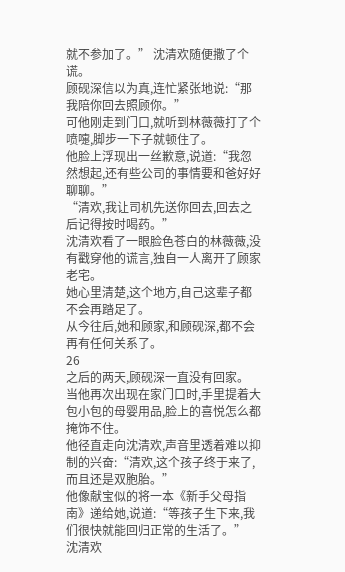就不参加了。” 沈清欢随便撒了个谎。
顾砚深信以为真,连忙紧张地说:“那我陪你回去照顾你。”
可他刚走到门口,就听到林薇薇打了个喷嚏,脚步一下子就顿住了。
他脸上浮现出一丝歉意,说道:“我忽然想起,还有些公司的事情要和爸好好聊聊。”
“清欢,我让司机先送你回去,回去之后记得按时喝药。”
沈清欢看了一眼脸色苍白的林薇薇,没有戳穿他的谎言,独自一人离开了顾家老宅。
她心里清楚,这个地方,自己这辈子都不会再踏足了。
从今往后,她和顾家,和顾砚深,都不会再有任何关系了。
26
之后的两天,顾砚深一直没有回家。
当他再次出现在家门口时,手里提着大包小包的母婴用品,脸上的喜悦怎么都掩饰不住。
他径直走向沈清欢,声音里透着难以抑制的兴奋:“清欢,这个孩子终于来了,而且还是双胞胎。”
他像献宝似的将一本《新手父母指南》递给她,说道:“等孩子生下来,我们很快就能回归正常的生活了。”
沈清欢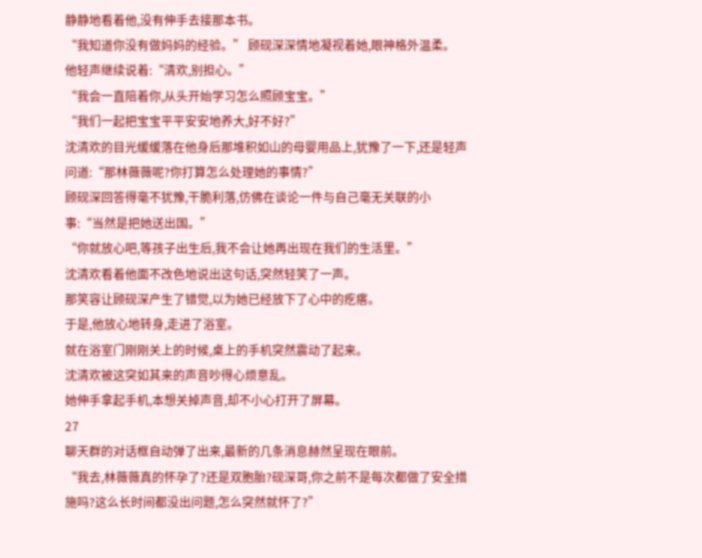静静地看着他,没有伸手去接那本书。
“我知道你没有做妈妈的经验。” 顾砚深深情地凝视着她,眼神格外温柔。
他轻声继续说着:“清欢,别担心。”
“我会一直陪着你,从头开始学习怎么照顾宝宝。”
“我们一起把宝宝平平安安地养大,好不好?”
沈清欢的目光缓缓落在他身后那堆积如山的母婴用品上,犹豫了一下,还是轻声问道:“那林薇薇呢?你打算怎么处理她的事情?”
顾砚深回答得毫不犹豫,干脆利落,仿佛在谈论一件与自己毫无关联的小事:“当然是把她送出国。”
“你就放心吧,等孩子出生后,我不会让她再出现在我们的生活里。”
沈清欢看着他面不改色地说出这句话,突然轻笑了一声。
那笑容让顾砚深产生了错觉,以为她已经放下了心中的疙瘩。
于是,他放心地转身,走进了浴室。
就在浴室门刚刚关上的时候,桌上的手机突然震动了起来。
沈清欢被这突如其来的声音吵得心烦意乱。
她伸手拿起手机,本想关掉声音,却不小心打开了屏幕。
27
聊天群的对话框自动弹了出来,最新的几条消息赫然呈现在眼前。
“我去,林薇薇真的怀孕了?还是双胞胎?砚深哥,你之前不是每次都做了安全措施吗?这么长时间都没出问题,怎么突然就怀了?”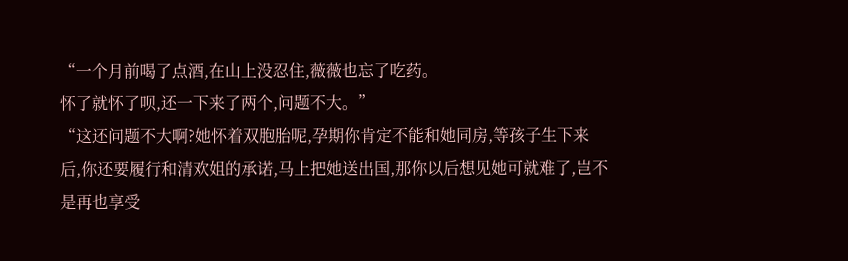“一个月前喝了点酒,在山上没忍住,薇薇也忘了吃药。
怀了就怀了呗,还一下来了两个,问题不大。”
“这还问题不大啊?她怀着双胞胎呢,孕期你肯定不能和她同房,等孩子生下来后,你还要履行和清欢姐的承诺,马上把她送出国,那你以后想见她可就难了,岂不是再也享受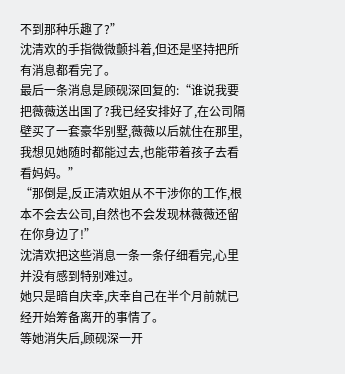不到那种乐趣了?”
沈清欢的手指微微颤抖着,但还是坚持把所有消息都看完了。
最后一条消息是顾砚深回复的:“谁说我要把薇薇送出国了?我已经安排好了,在公司隔壁买了一套豪华别墅,薇薇以后就住在那里,我想见她随时都能过去,也能带着孩子去看看妈妈。”
“那倒是,反正清欢姐从不干涉你的工作,根本不会去公司,自然也不会发现林薇薇还留在你身边了!”
沈清欢把这些消息一条一条仔细看完,心里并没有感到特别难过。
她只是暗自庆幸,庆幸自己在半个月前就已经开始筹备离开的事情了。
等她消失后,顾砚深一开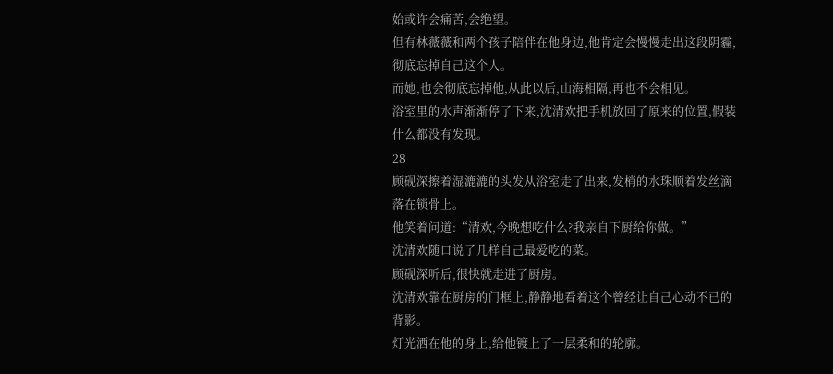始或许会痛苦,会绝望。
但有林薇薇和两个孩子陪伴在他身边,他肯定会慢慢走出这段阴霾,彻底忘掉自己这个人。
而她,也会彻底忘掉他,从此以后,山海相隔,再也不会相见。
浴室里的水声渐渐停了下来,沈清欢把手机放回了原来的位置,假装什么都没有发现。
28
顾砚深擦着湿漉漉的头发从浴室走了出来,发梢的水珠顺着发丝滴落在锁骨上。
他笑着问道:“清欢,今晚想吃什么?我亲自下厨给你做。”
沈清欢随口说了几样自己最爱吃的菜。
顾砚深听后,很快就走进了厨房。
沈清欢靠在厨房的门框上,静静地看着这个曾经让自己心动不已的背影。
灯光洒在他的身上,给他镀上了一层柔和的轮廓。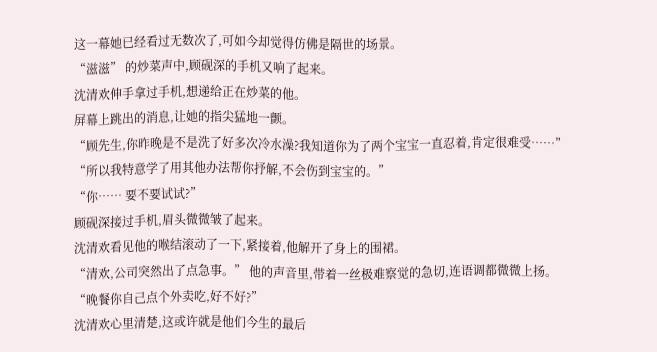这一幕她已经看过无数次了,可如今却觉得仿佛是隔世的场景。
“滋滋” 的炒菜声中,顾砚深的手机又响了起来。
沈清欢伸手拿过手机,想递给正在炒菜的他。
屏幕上跳出的消息,让她的指尖猛地一颤。
“顾先生,你昨晚是不是洗了好多次冷水澡?我知道你为了两个宝宝一直忍着,肯定很难受……”
“所以我特意学了用其他办法帮你抒解,不会伤到宝宝的。”
“你…… 要不要试试?”
顾砚深接过手机,眉头微微皱了起来。
沈清欢看见他的喉结滚动了一下,紧接着,他解开了身上的围裙。
“清欢,公司突然出了点急事。” 他的声音里,带着一丝极难察觉的急切,连语调都微微上扬。
“晚餐你自己点个外卖吃,好不好?”
沈清欢心里清楚,这或许就是他们今生的最后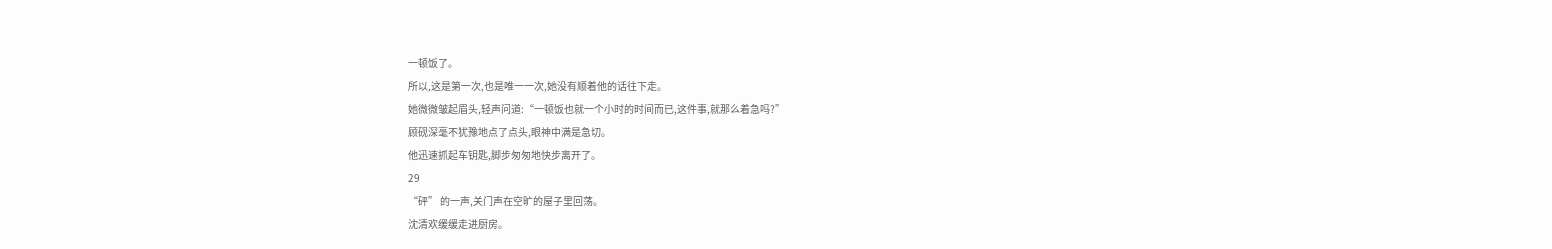一顿饭了。
所以,这是第一次,也是唯一一次,她没有顺着他的话往下走。
她微微皱起眉头,轻声问道:“一顿饭也就一个小时的时间而已,这件事,就那么着急吗?”
顾砚深毫不犹豫地点了点头,眼神中满是急切。
他迅速抓起车钥匙,脚步匆匆地快步离开了。
29
“砰” 的一声,关门声在空旷的屋子里回荡。
沈清欢缓缓走进厨房。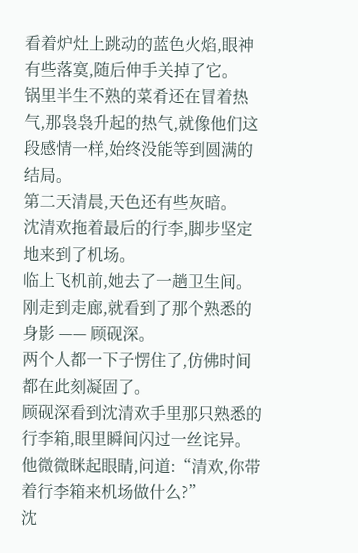看着炉灶上跳动的蓝色火焰,眼神有些落寞,随后伸手关掉了它。
锅里半生不熟的菜肴还在冒着热气,那袅袅升起的热气,就像他们这段感情一样,始终没能等到圆满的结局。
第二天清晨,天色还有些灰暗。
沈清欢拖着最后的行李,脚步坚定地来到了机场。
临上飞机前,她去了一趟卫生间。
刚走到走廊,就看到了那个熟悉的身影 —— 顾砚深。
两个人都一下子愣住了,仿佛时间都在此刻凝固了。
顾砚深看到沈清欢手里那只熟悉的行李箱,眼里瞬间闪过一丝诧异。
他微微眯起眼睛,问道:“清欢,你带着行李箱来机场做什么?”
沈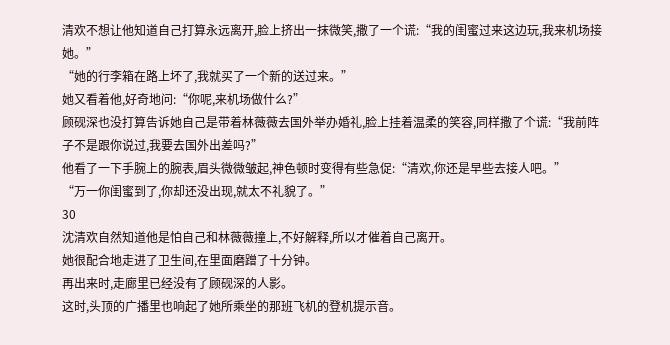清欢不想让他知道自己打算永远离开,脸上挤出一抹微笑,撒了一个谎:“我的闺蜜过来这边玩,我来机场接她。”
“她的行李箱在路上坏了,我就买了一个新的送过来。”
她又看着他,好奇地问:“你呢,来机场做什么?”
顾砚深也没打算告诉她自己是带着林薇薇去国外举办婚礼,脸上挂着温柔的笑容,同样撒了个谎:“我前阵子不是跟你说过,我要去国外出差吗?”
他看了一下手腕上的腕表,眉头微微皱起,神色顿时变得有些急促:“清欢,你还是早些去接人吧。”
“万一你闺蜜到了,你却还没出现,就太不礼貌了。”
30
沈清欢自然知道他是怕自己和林薇薇撞上,不好解释,所以才催着自己离开。
她很配合地走进了卫生间,在里面磨蹭了十分钟。
再出来时,走廊里已经没有了顾砚深的人影。
这时,头顶的广播里也响起了她所乘坐的那班飞机的登机提示音。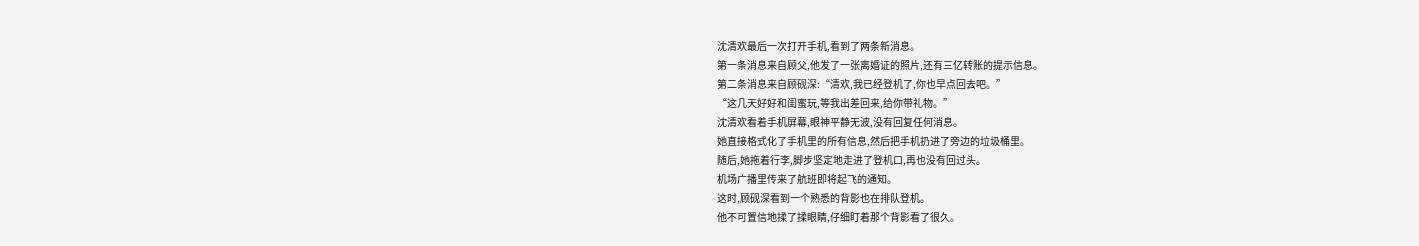沈清欢最后一次打开手机,看到了两条新消息。
第一条消息来自顾父,他发了一张离婚证的照片,还有三亿转账的提示信息。
第二条消息来自顾砚深:“清欢,我已经登机了,你也早点回去吧。”
“这几天好好和闺蜜玩,等我出差回来,给你带礼物。”
沈清欢看着手机屏幕,眼神平静无波,没有回复任何消息。
她直接格式化了手机里的所有信息,然后把手机扔进了旁边的垃圾桶里。
随后,她拖着行李,脚步坚定地走进了登机口,再也没有回过头。
机场广播里传来了航班即将起飞的通知。
这时,顾砚深看到一个熟悉的背影也在排队登机。
他不可置信地揉了揉眼睛,仔细盯着那个背影看了很久。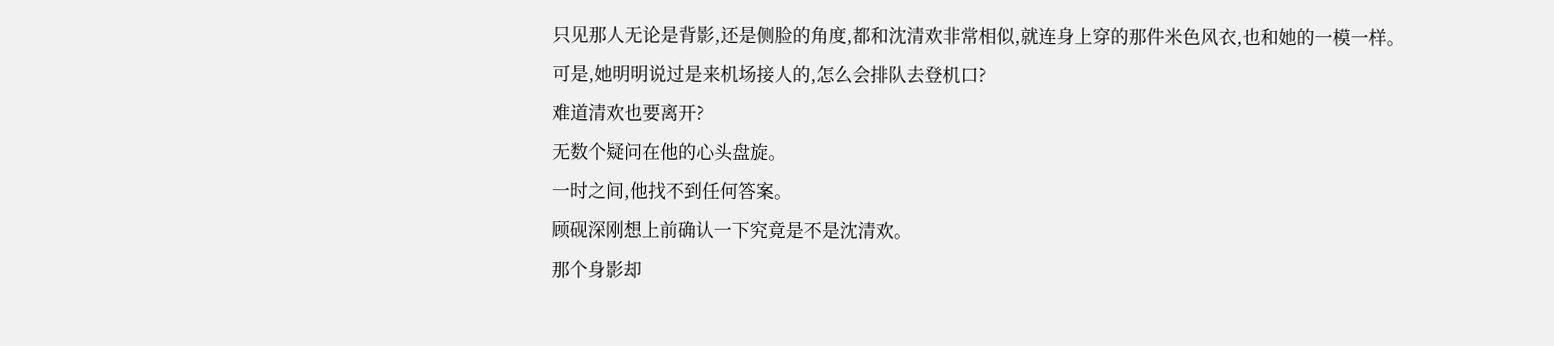只见那人无论是背影,还是侧脸的角度,都和沈清欢非常相似,就连身上穿的那件米色风衣,也和她的一模一样。
可是,她明明说过是来机场接人的,怎么会排队去登机口?
难道清欢也要离开?
无数个疑问在他的心头盘旋。
一时之间,他找不到任何答案。
顾砚深刚想上前确认一下究竟是不是沈清欢。
那个身影却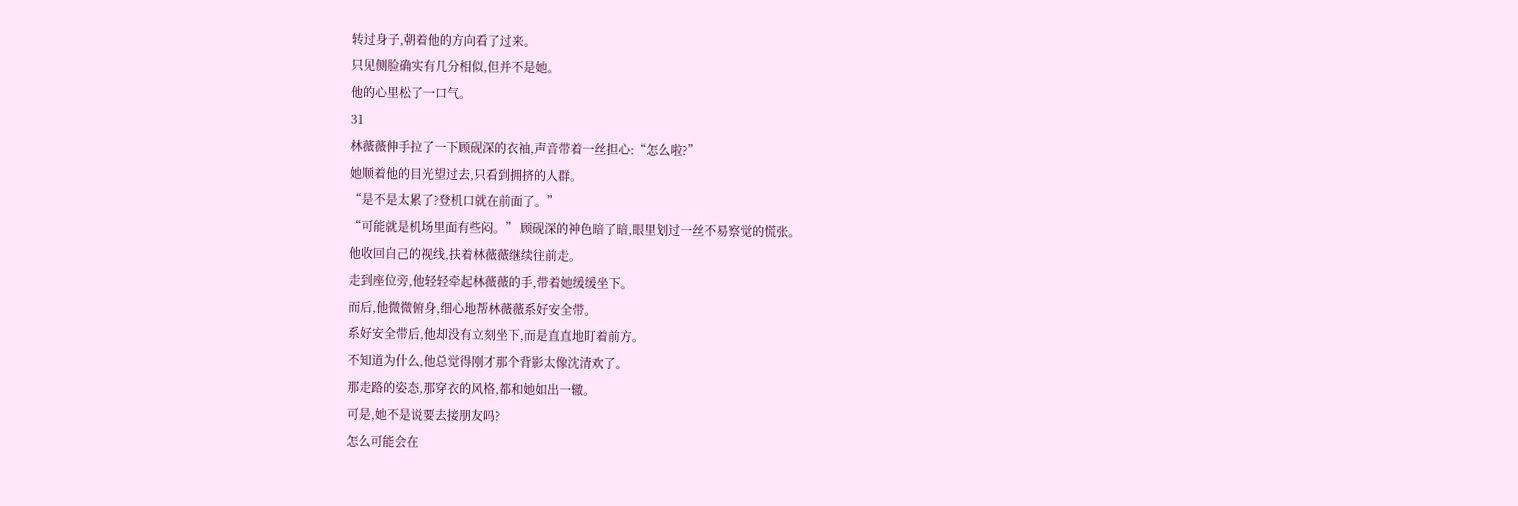转过身子,朝着他的方向看了过来。
只见侧脸确实有几分相似,但并不是她。
他的心里松了一口气。
31
林薇薇伸手拉了一下顾砚深的衣袖,声音带着一丝担心:“怎么啦?”
她顺着他的目光望过去,只看到拥挤的人群。
“是不是太累了?登机口就在前面了。”
“可能就是机场里面有些闷。” 顾砚深的神色暗了暗,眼里划过一丝不易察觉的慌张。
他收回自己的视线,扶着林薇薇继续往前走。
走到座位旁,他轻轻牵起林薇薇的手,带着她缓缓坐下。
而后,他微微俯身,细心地帮林薇薇系好安全带。
系好安全带后,他却没有立刻坐下,而是直直地盯着前方。
不知道为什么,他总觉得刚才那个背影太像沈清欢了。
那走路的姿态,那穿衣的风格,都和她如出一辙。
可是,她不是说要去接朋友吗?
怎么可能会在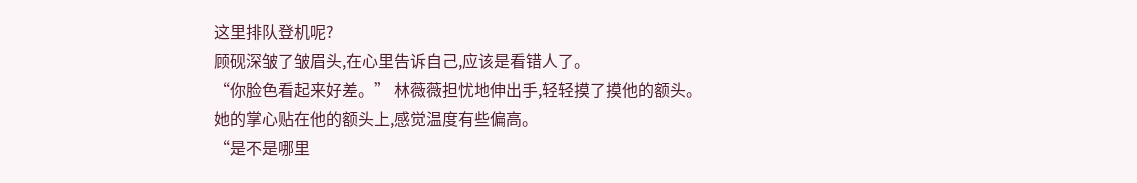这里排队登机呢?
顾砚深皱了皱眉头,在心里告诉自己,应该是看错人了。
“你脸色看起来好差。” 林薇薇担忧地伸出手,轻轻摸了摸他的额头。
她的掌心贴在他的额头上,感觉温度有些偏高。
“是不是哪里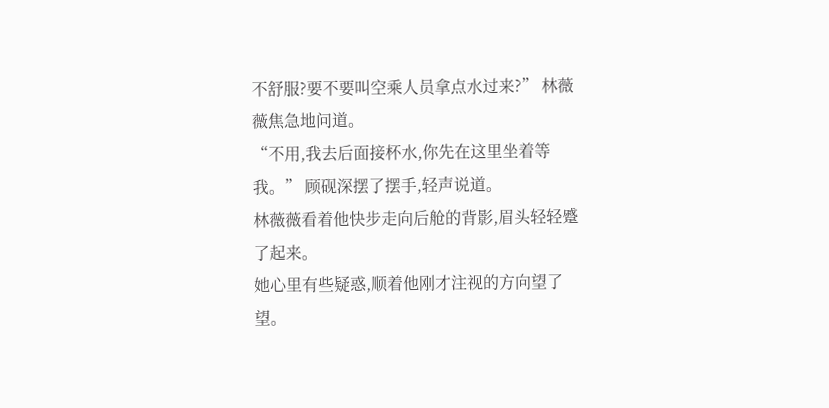不舒服?要不要叫空乘人员拿点水过来?” 林薇薇焦急地问道。
“不用,我去后面接杯水,你先在这里坐着等我。” 顾砚深摆了摆手,轻声说道。
林薇薇看着他快步走向后舱的背影,眉头轻轻蹙了起来。
她心里有些疑惑,顺着他刚才注视的方向望了望。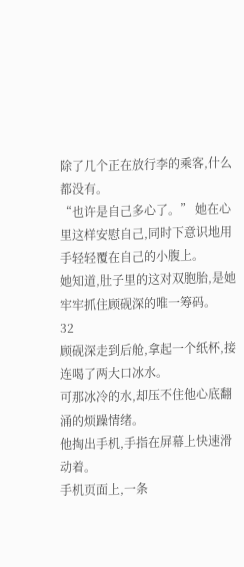除了几个正在放行李的乘客,什么都没有。
“也许是自己多心了。” 她在心里这样安慰自己,同时下意识地用手轻轻覆在自己的小腹上。
她知道,肚子里的这对双胞胎,是她牢牢抓住顾砚深的唯一筹码。
32
顾砚深走到后舱,拿起一个纸杯,接连喝了两大口冰水。
可那冰冷的水,却压不住他心底翻涌的烦躁情绪。
他掏出手机,手指在屏幕上快速滑动着。
手机页面上,一条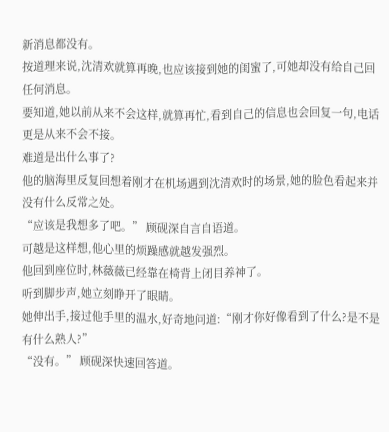新消息都没有。
按道理来说,沈清欢就算再晚,也应该接到她的闺蜜了,可她却没有给自己回任何消息。
要知道,她以前从来不会这样,就算再忙,看到自己的信息也会回复一句,电话更是从来不会不接。
难道是出什么事了?
他的脑海里反复回想着刚才在机场遇到沈清欢时的场景,她的脸色看起来并没有什么反常之处。
“应该是我想多了吧。” 顾砚深自言自语道。
可越是这样想,他心里的烦躁感就越发强烈。
他回到座位时,林薇薇已经靠在椅背上闭目养神了。
听到脚步声,她立刻睁开了眼睛。
她伸出手,接过他手里的温水,好奇地问道:“刚才你好像看到了什么?是不是有什么熟人?”
“没有。” 顾砚深快速回答道。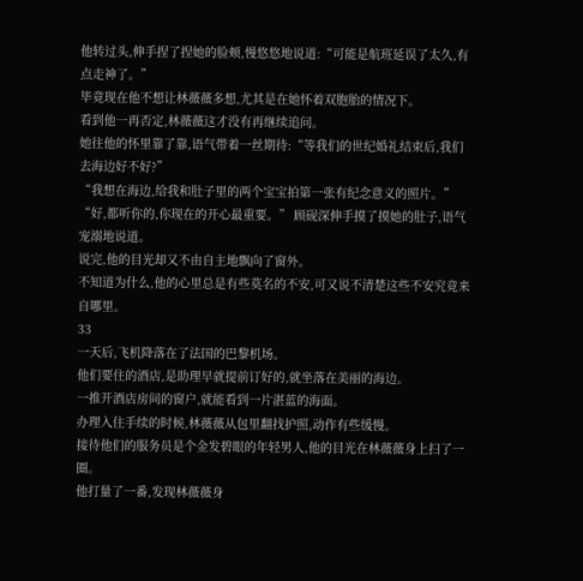他转过头,伸手捏了捏她的脸颊,慢悠悠地说道:“可能是航班延误了太久,有点走神了。”
毕竟现在他不想让林薇薇多想,尤其是在她怀着双胞胎的情况下。
看到他一再否定,林薇薇这才没有再继续追问。
她往他的怀里靠了靠,语气带着一丝期待:“等我们的世纪婚礼结束后,我们去海边好不好?”
“我想在海边,给我和肚子里的两个宝宝拍第一张有纪念意义的照片。”
“好,都听你的,你现在的开心最重要。” 顾砚深伸手摸了摸她的肚子,语气宠溺地说道。
说完,他的目光却又不由自主地飘向了窗外。
不知道为什么,他的心里总是有些莫名的不安,可又说不清楚这些不安究竟来自哪里。
33
一天后,飞机降落在了法国的巴黎机场。
他们要住的酒店,是助理早就提前订好的,就坐落在美丽的海边。
一推开酒店房间的窗户,就能看到一片湛蓝的海面。
办理入住手续的时候,林薇薇从包里翻找护照,动作有些缓慢。
接待他们的服务员是个金发碧眼的年轻男人,他的目光在林薇薇身上扫了一圈。
他打量了一番,发现林薇薇身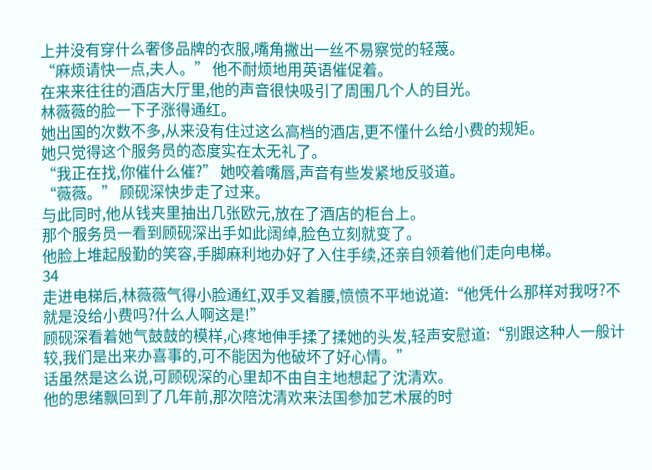上并没有穿什么奢侈品牌的衣服,嘴角撇出一丝不易察觉的轻蔑。
“麻烦请快一点,夫人。” 他不耐烦地用英语催促着。
在来来往往的酒店大厅里,他的声音很快吸引了周围几个人的目光。
林薇薇的脸一下子涨得通红。
她出国的次数不多,从来没有住过这么高档的酒店,更不懂什么给小费的规矩。
她只觉得这个服务员的态度实在太无礼了。
“我正在找,你催什么催?” 她咬着嘴唇,声音有些发紧地反驳道。
“薇薇。” 顾砚深快步走了过来。
与此同时,他从钱夹里抽出几张欧元,放在了酒店的柜台上。
那个服务员一看到顾砚深出手如此阔绰,脸色立刻就变了。
他脸上堆起殷勤的笑容,手脚麻利地办好了入住手续,还亲自领着他们走向电梯。
34
走进电梯后,林薇薇气得小脸通红,双手叉着腰,愤愤不平地说道:“他凭什么那样对我呀?不就是没给小费吗?什么人啊这是!”
顾砚深看着她气鼓鼓的模样,心疼地伸手揉了揉她的头发,轻声安慰道:“别跟这种人一般计较,我们是出来办喜事的,可不能因为他破坏了好心情。”
话虽然是这么说,可顾砚深的心里却不由自主地想起了沈清欢。
他的思绪飘回到了几年前,那次陪沈清欢来法国参加艺术展的时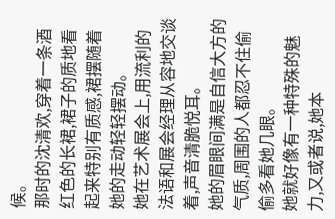候。
那时的沈清欢,穿着一条酒红色的长裙,裙子的质地看起来特别有质感,裙摆随着她的走动轻轻摆动。
她在艺术展会上,用流利的法语和展会经理从容地交谈着,声音清脆悦耳。
她的眉眼间满是自信大方的气质,周围的人都忍不住偷偷多看她几眼。
她就好像有一种特殊的魅力,又或者说,她本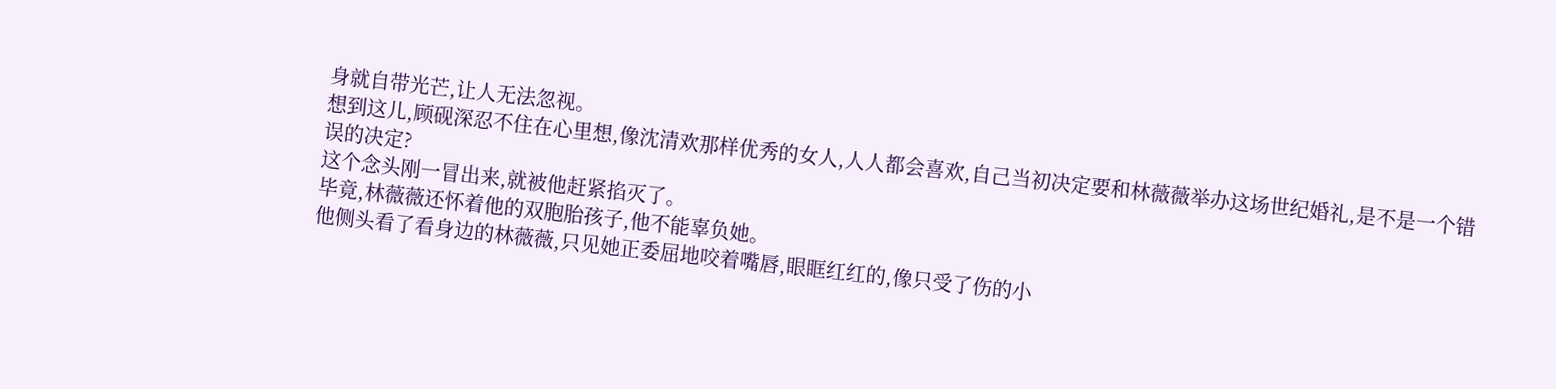身就自带光芒,让人无法忽视。
想到这儿,顾砚深忍不住在心里想,像沈清欢那样优秀的女人,人人都会喜欢,自己当初决定要和林薇薇举办这场世纪婚礼,是不是一个错误的决定?
这个念头刚一冒出来,就被他赶紧掐灭了。
毕竟,林薇薇还怀着他的双胞胎孩子,他不能辜负她。
他侧头看了看身边的林薇薇,只见她正委屈地咬着嘴唇,眼眶红红的,像只受了伤的小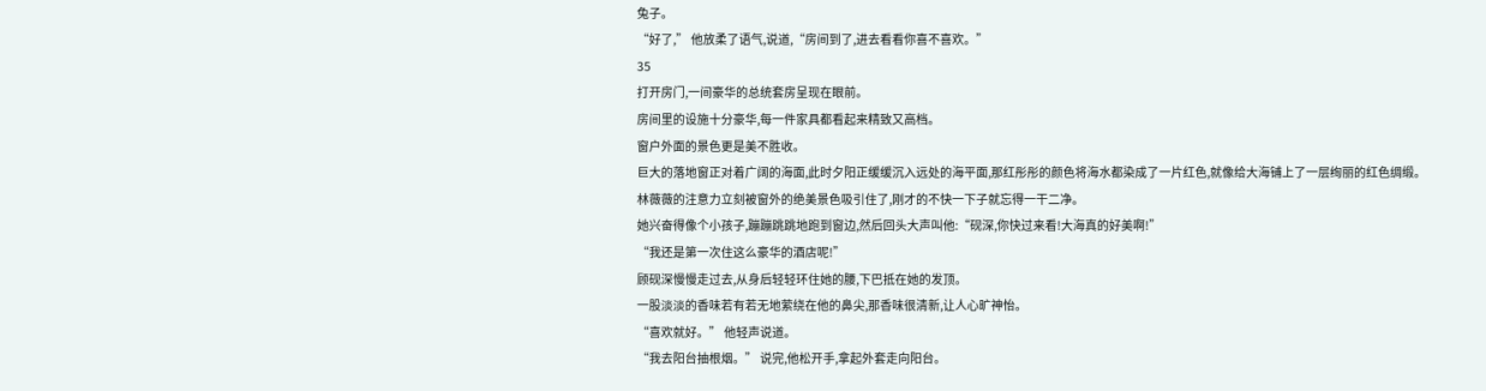兔子。
“好了,” 他放柔了语气,说道,“房间到了,进去看看你喜不喜欢。”
35
打开房门,一间豪华的总统套房呈现在眼前。
房间里的设施十分豪华,每一件家具都看起来精致又高档。
窗户外面的景色更是美不胜收。
巨大的落地窗正对着广阔的海面,此时夕阳正缓缓沉入远处的海平面,那红彤彤的颜色将海水都染成了一片红色,就像给大海铺上了一层绚丽的红色绸缎。
林薇薇的注意力立刻被窗外的绝美景色吸引住了,刚才的不快一下子就忘得一干二净。
她兴奋得像个小孩子,蹦蹦跳跳地跑到窗边,然后回头大声叫他:“砚深,你快过来看!大海真的好美啊!”
“我还是第一次住这么豪华的酒店呢!”
顾砚深慢慢走过去,从身后轻轻环住她的腰,下巴抵在她的发顶。
一股淡淡的香味若有若无地萦绕在他的鼻尖,那香味很清新,让人心旷神怡。
“喜欢就好。” 他轻声说道。
“我去阳台抽根烟。” 说完,他松开手,拿起外套走向阳台。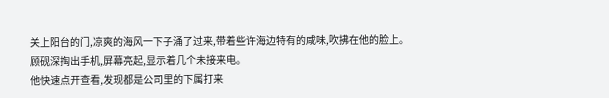关上阳台的门,凉爽的海风一下子涌了过来,带着些许海边特有的咸味,吹拂在他的脸上。
顾砚深掏出手机,屏幕亮起,显示着几个未接来电。
他快速点开查看,发现都是公司里的下属打来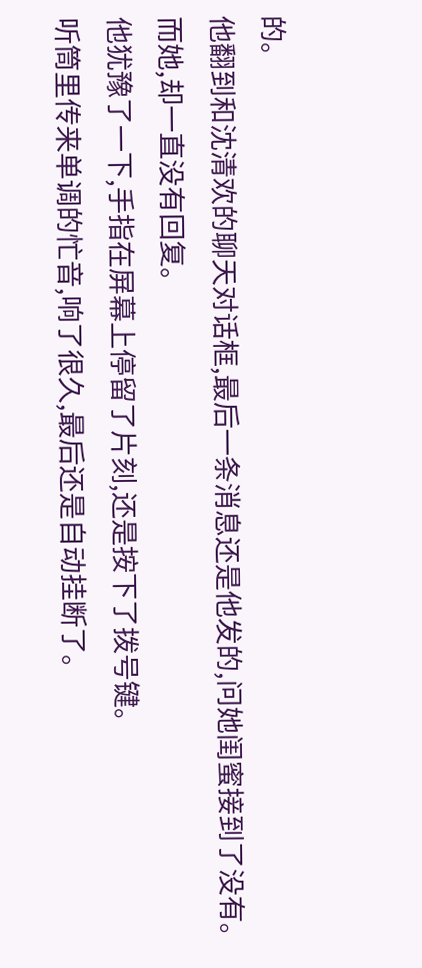的。
他翻到和沈清欢的聊天对话框,最后一条消息还是他发的,问她闺蜜接到了没有。
而她,却一直没有回复。
他犹豫了一下,手指在屏幕上停留了片刻,还是按下了拨号键。
听筒里传来单调的忙音,响了很久,最后还是自动挂断了。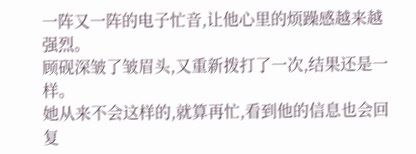一阵又一阵的电子忙音,让他心里的烦躁感越来越强烈。
顾砚深皱了皱眉头,又重新拨打了一次,结果还是一样。
她从来不会这样的,就算再忙,看到他的信息也会回复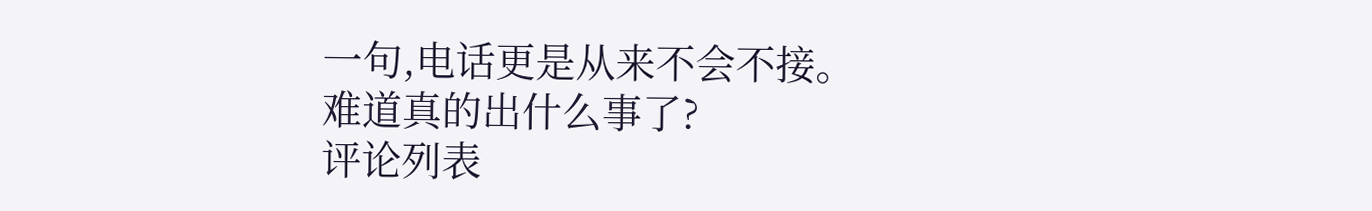一句,电话更是从来不会不接。
难道真的出什么事了?
评论列表